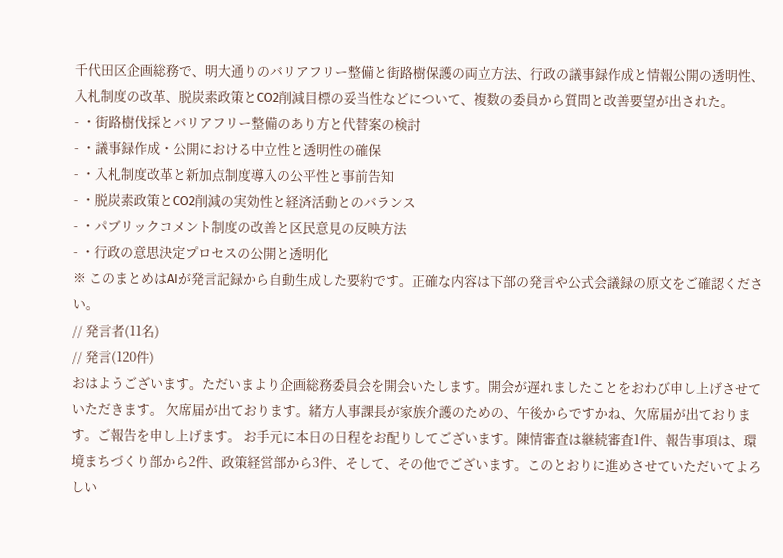千代田区企画総務で、明大通りのバリアフリー整備と街路樹保護の両立方法、行政の議事録作成と情報公開の透明性、入札制度の改革、脱炭素政策とCO2削減目標の妥当性などについて、複数の委員から質問と改善要望が出された。
- ・街路樹伐採とバリアフリー整備のあり方と代替案の検討
- ・議事録作成・公開における中立性と透明性の確保
- ・入札制度改革と新加点制度導入の公平性と事前告知
- ・脱炭素政策とCO2削減の実効性と経済活動とのバランス
- ・パブリックコメント制度の改善と区民意見の反映方法
- ・行政の意思決定プロセスの公開と透明化
※ このまとめはAIが発言記録から自動生成した要約です。正確な内容は下部の発言や公式会議録の原文をご確認ください。
// 発言者(11名)
// 発言(120件)
おはようございます。ただいまより企画総務委員会を開会いたします。開会が遅れましたことをおわび申し上げさせていただきます。 欠席届が出ております。緒方人事課長が家族介護のための、午後からですかね、欠席届が出ております。ご報告を申し上げます。 お手元に本日の日程をお配りしてございます。陳情審査は継続審査1件、報告事項は、環境まちづくり部から2件、政策経営部から3件、そして、その他でございます。このとおりに進めさせていただいてよろしい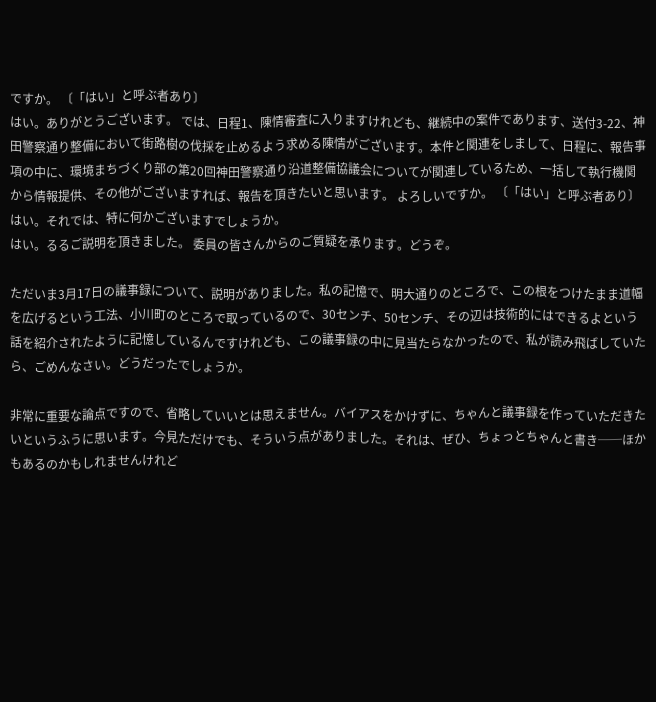ですか。 〔「はい」と呼ぶ者あり〕
はい。ありがとうございます。 では、日程1、陳情審査に入りますけれども、継続中の案件であります、送付3-22、神田警察通り整備において街路樹の伐採を止めるよう求める陳情がございます。本件と関連をしまして、日程に、報告事項の中に、環境まちづくり部の第20回神田警察通り沿道整備協議会についてが関連しているため、一括して執行機関から情報提供、その他がございますれば、報告を頂きたいと思います。 よろしいですか。 〔「はい」と呼ぶ者あり〕
はい。それでは、特に何かございますでしょうか。
はい。るるご説明を頂きました。 委員の皆さんからのご質疑を承ります。どうぞ。

ただいま3月17日の議事録について、説明がありました。私の記憶で、明大通りのところで、この根をつけたまま道幅を広げるという工法、小川町のところで取っているので、30センチ、50センチ、その辺は技術的にはできるよという話を紹介されたように記憶しているんですけれども、この議事録の中に見当たらなかったので、私が読み飛ばしていたら、ごめんなさい。どうだったでしょうか。

非常に重要な論点ですので、省略していいとは思えません。バイアスをかけずに、ちゃんと議事録を作っていただきたいというふうに思います。今見ただけでも、そういう点がありました。それは、ぜひ、ちょっとちゃんと書き──ほかもあるのかもしれませんけれど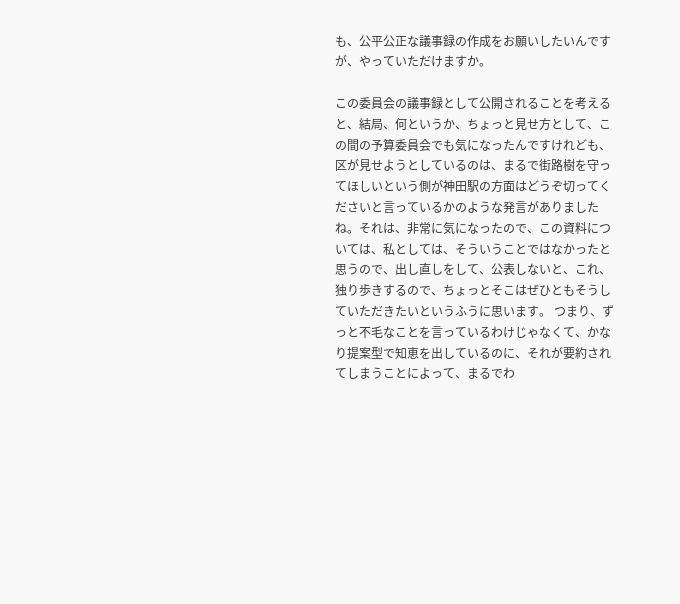も、公平公正な議事録の作成をお願いしたいんですが、やっていただけますか。

この委員会の議事録として公開されることを考えると、結局、何というか、ちょっと見せ方として、この間の予算委員会でも気になったんですけれども、区が見せようとしているのは、まるで街路樹を守ってほしいという側が神田駅の方面はどうぞ切ってくださいと言っているかのような発言がありましたね。それは、非常に気になったので、この資料については、私としては、そういうことではなかったと思うので、出し直しをして、公表しないと、これ、独り歩きするので、ちょっとそこはぜひともそうしていただきたいというふうに思います。 つまり、ずっと不毛なことを言っているわけじゃなくて、かなり提案型で知恵を出しているのに、それが要約されてしまうことによって、まるでわ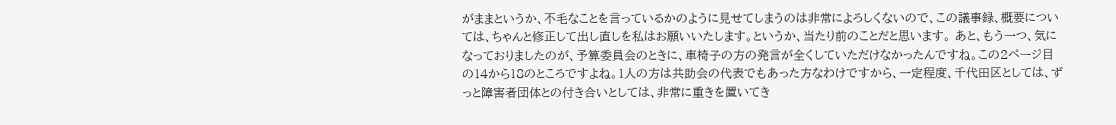がままというか、不毛なことを言っているかのように見せてしまうのは非常によろしくないので、この議事録、概要については、ちゃんと修正して出し直しを私はお願いいたします。というか、当たり前のことだと思います。 あと、もう一つ、気になっておりましたのが、予算委員会のときに、車椅子の方の発言が全くしていただけなかったんですね。この2ページ目の14から18のところですよね。1人の方は共助会の代表でもあった方なわけですから、一定程度、千代田区としては、ずっと障害者団体との付き合いとしては、非常に重きを置いてき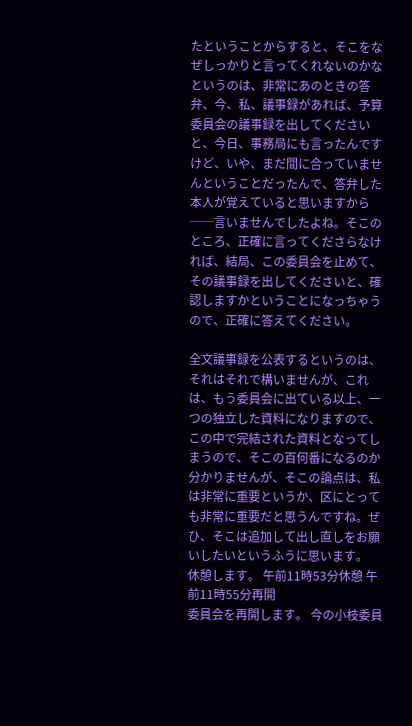たということからすると、そこをなぜしっかりと言ってくれないのかなというのは、非常にあのときの答弁、今、私、議事録があれば、予算委員会の議事録を出してくださいと、今日、事務局にも言ったんですけど、いや、まだ間に合っていませんということだったんで、答弁した本人が覚えていると思いますから──言いませんでしたよね。そこのところ、正確に言ってくださらなければ、結局、この委員会を止めて、その議事録を出してくださいと、確認しますかということになっちゃうので、正確に答えてください。

全文議事録を公表するというのは、それはそれで構いませんが、これは、もう委員会に出ている以上、一つの独立した資料になりますので、この中で完結された資料となってしまうので、そこの百何番になるのか分かりませんが、そこの論点は、私は非常に重要というか、区にとっても非常に重要だと思うんですね。ぜひ、そこは追加して出し直しをお願いしたいというふうに思います。
休憩します。 午前11時53分休憩 午前11時55分再開
委員会を再開します。 今の小枝委員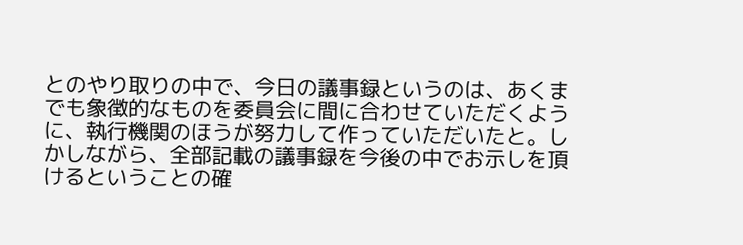とのやり取りの中で、今日の議事録というのは、あくまでも象徴的なものを委員会に間に合わせていただくように、執行機関のほうが努力して作っていただいたと。しかしながら、全部記載の議事録を今後の中でお示しを頂けるということの確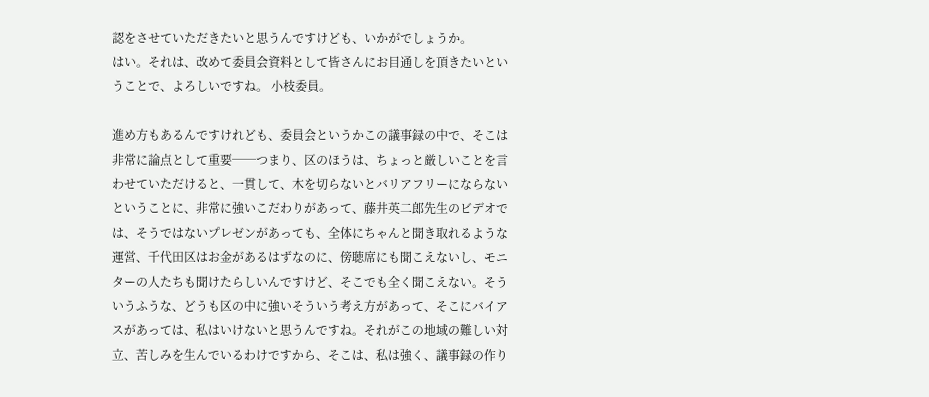認をさせていただきたいと思うんですけども、いかがでしょうか。
はい。それは、改めて委員会資料として皆さんにお目通しを頂きたいということで、よろしいですね。 小枝委員。

進め方もあるんですけれども、委員会というかこの議事録の中で、そこは非常に論点として重要──つまり、区のほうは、ちょっと厳しいことを言わせていただけると、一貫して、木を切らないとバリアフリーにならないということに、非常に強いこだわりがあって、藤井英二郎先生のビデオでは、そうではないプレゼンがあっても、全体にちゃんと聞き取れるような運営、千代田区はお金があるはずなのに、傍聴席にも聞こえないし、モニターの人たちも聞けたらしいんですけど、そこでも全く聞こえない。そういうふうな、どうも区の中に強いそういう考え方があって、そこにバイアスがあっては、私はいけないと思うんですね。それがこの地域の難しい対立、苦しみを生んでいるわけですから、そこは、私は強く、議事録の作り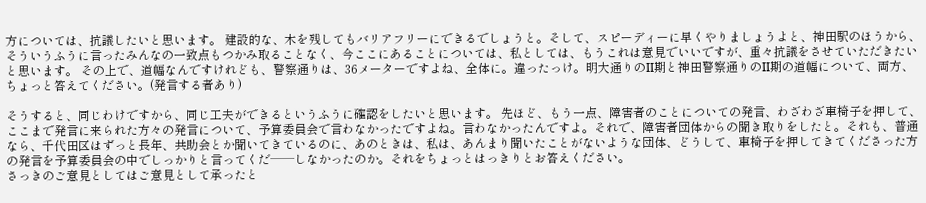方については、抗議したいと思います。 建設的な、木を残してもバリアフリーにできるでしょうと。そして、スピーディーに早くやりましょうよと、神田駅のほうから、そういうふうに言ったみんなの一致点もつかみ取ることなく、今ここにあることについては、私としては、もうこれは意見でいいですが、重々抗議をさせていただきたいと思います。 その上で、道幅なんですけれども、警察通りは、36メーターですよね、全体に。違ったっけ。明大通りのII期と神田警察通りのII期の道幅について、両方、ちょっと答えてください。(発言する者あり)

そうすると、同じわけですから、同じ工夫ができるというふうに確認をしたいと思います。 先ほど、もう一点、障害者のことについての発言、わざわざ車椅子を押して、ここまで発言に来られた方々の発言について、予算委員会で言わなかったですよね。言わなかったんですよ。それで、障害者団体からの聞き取りをしたと。それも、普通なら、千代田区はずっと長年、共助会とか聞いてきているのに、あのときは、私は、あんまり聞いたことがないような団体、どうして、車椅子を押してきてくださった方の発言を予算委員会の中でしっかりと言ってくだ──しなかったのか。それをちょっとはっきりとお答えください。
さっきのご意見としてはご意見として承ったと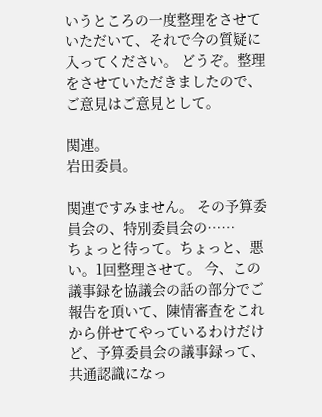いうところの一度整理をさせていただいて、それで今の質疑に入ってください。 どうぞ。整理をさせていただきましたので、ご意見はご意見として。

関連。
岩田委員。

関連ですみません。 その予算委員会の、特別委員会の……
ちょっと待って。ちょっと、悪い。1回整理させて。 今、この議事録を協議会の話の部分でご報告を頂いて、陳情審査をこれから併せてやっているわけだけど、予算委員会の議事録って、共通認識になっ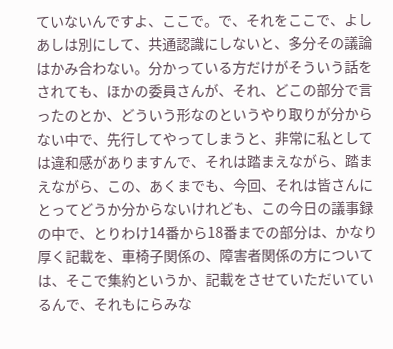ていないんですよ、ここで。で、それをここで、よしあしは別にして、共通認識にしないと、多分その議論はかみ合わない。分かっている方だけがそういう話をされても、ほかの委員さんが、それ、どこの部分で言ったのとか、どういう形なのというやり取りが分からない中で、先行してやってしまうと、非常に私としては違和感がありますんで、それは踏まえながら、踏まえながら、この、あくまでも、今回、それは皆さんにとってどうか分からないけれども、この今日の議事録の中で、とりわけ14番から18番までの部分は、かなり厚く記載を、車椅子関係の、障害者関係の方については、そこで集約というか、記載をさせていただいているんで、それもにらみな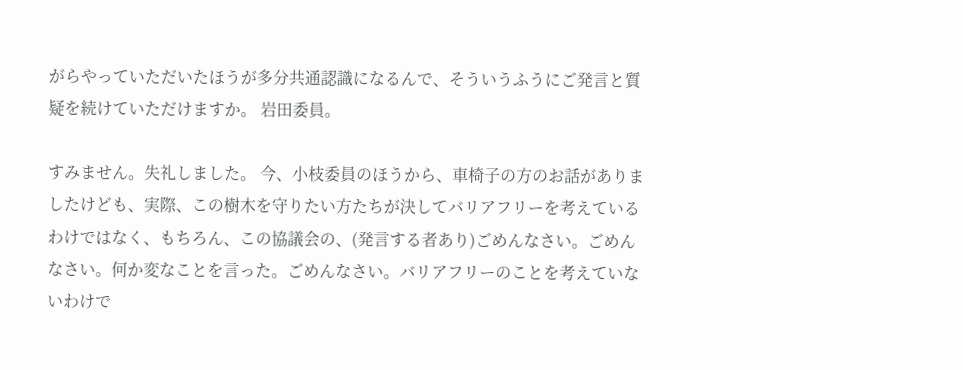がらやっていただいたほうが多分共通認識になるんで、そういうふうにご発言と質疑を続けていただけますか。 岩田委員。

すみません。失礼しました。 今、小枝委員のほうから、車椅子の方のお話がありましたけども、実際、この樹木を守りたい方たちが決してバリアフリーを考えているわけではなく、もちろん、この協議会の、(発言する者あり)ごめんなさい。ごめんなさい。何か変なことを言った。ごめんなさい。バリアフリーのことを考えていないわけで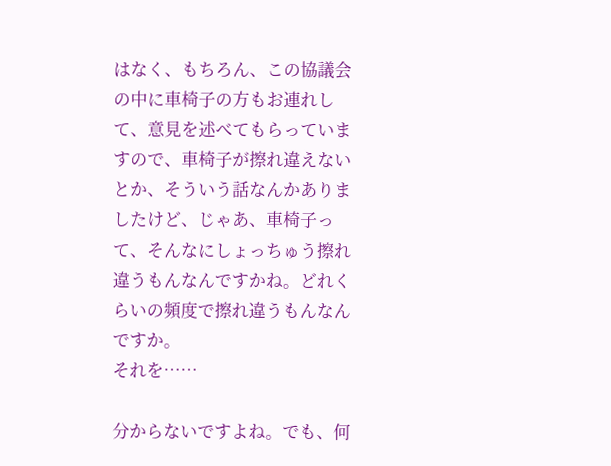はなく、もちろん、この協議会の中に車椅子の方もお連れして、意見を述べてもらっていますので、車椅子が擦れ違えないとか、そういう話なんかありましたけど、じゃあ、車椅子って、そんなにしょっちゅう擦れ違うもんなんですかね。どれくらいの頻度で擦れ違うもんなんですか。
それを……

分からないですよね。でも、何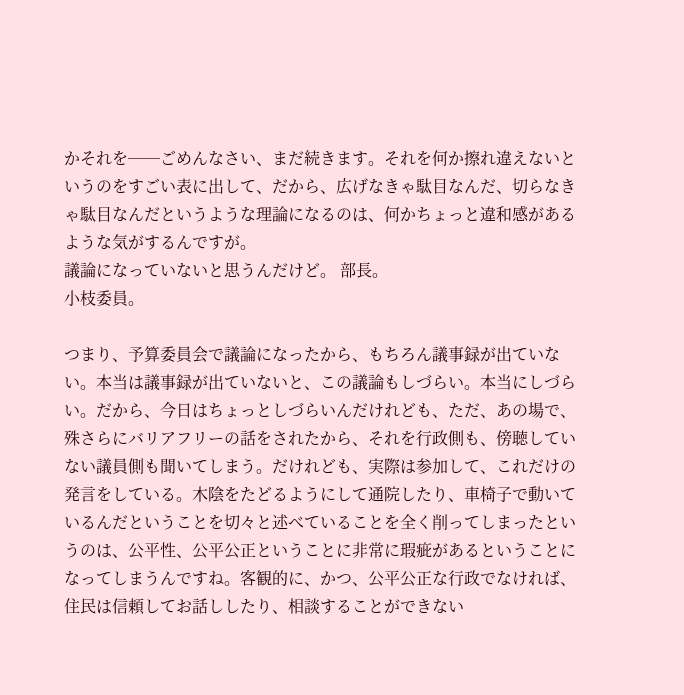かそれを──ごめんなさい、まだ続きます。それを何か擦れ違えないというのをすごい表に出して、だから、広げなきゃ駄目なんだ、切らなきゃ駄目なんだというような理論になるのは、何かちょっと違和感があるような気がするんですが。
議論になっていないと思うんだけど。 部長。
小枝委員。

つまり、予算委員会で議論になったから、もちろん議事録が出ていない。本当は議事録が出ていないと、この議論もしづらい。本当にしづらい。だから、今日はちょっとしづらいんだけれども、ただ、あの場で、殊さらにバリアフリーの話をされたから、それを行政側も、傍聴していない議員側も聞いてしまう。だけれども、実際は参加して、これだけの発言をしている。木陰をたどるようにして通院したり、車椅子で動いているんだということを切々と述べていることを全く削ってしまったというのは、公平性、公平公正ということに非常に瑕疵があるということになってしまうんですね。客観的に、かつ、公平公正な行政でなければ、住民は信頼してお話ししたり、相談することができない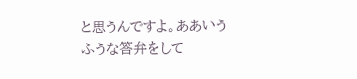と思うんですよ。ああいうふうな答弁をして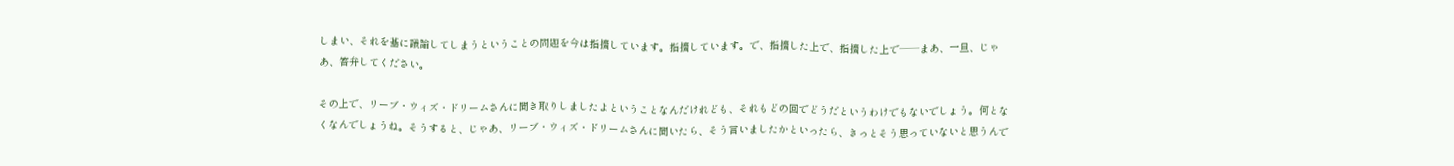しまい、それを基に議論してしまうということの問題を今は指摘しています。指摘しています。で、指摘した上で、指摘した上で──まあ、一旦、じゃあ、答弁してください。

その上で、リーブ・ウィズ・ドリームさんに聞き取りしましたよということなんだけれども、それもどの回でどうだというわけでもないでしょう。何となくなんでしょうね。そうすると、じゃあ、リーブ・ウィズ・ドリームさんに聞いたら、そう言いましたかといったら、きっとそう思っていないと思うんで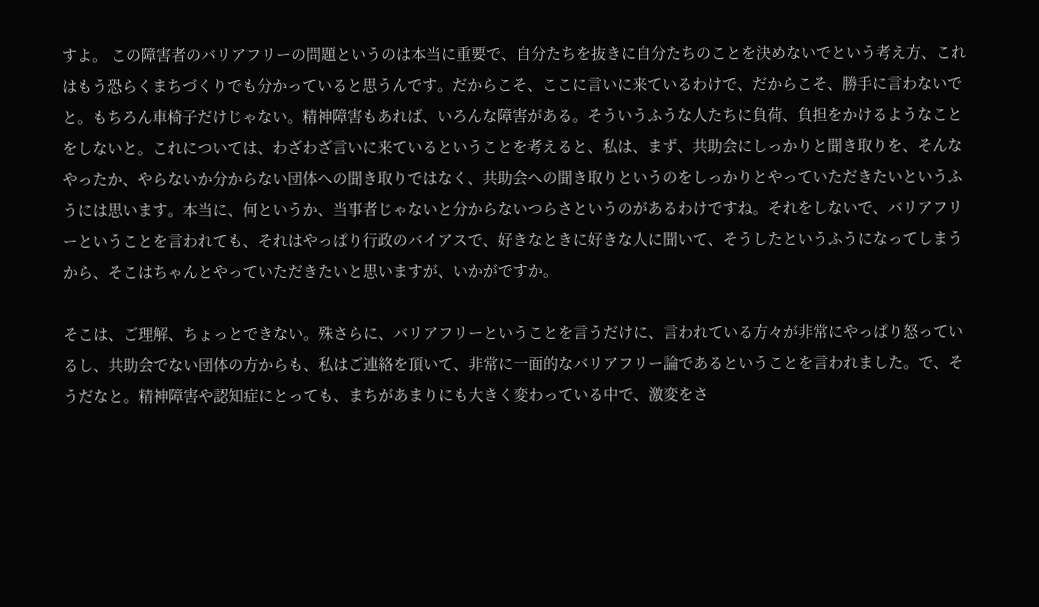すよ。 この障害者のバリアフリーの問題というのは本当に重要で、自分たちを抜きに自分たちのことを決めないでという考え方、これはもう恐らくまちづくりでも分かっていると思うんです。だからこそ、ここに言いに来ているわけで、だからこそ、勝手に言わないでと。もちろん車椅子だけじゃない。精神障害もあれば、いろんな障害がある。そういうふうな人たちに負荷、負担をかけるようなことをしないと。これについては、わざわざ言いに来ているということを考えると、私は、まず、共助会にしっかりと聞き取りを、そんなやったか、やらないか分からない団体への聞き取りではなく、共助会への聞き取りというのをしっかりとやっていただきたいというふうには思います。本当に、何というか、当事者じゃないと分からないつらさというのがあるわけですね。それをしないで、バリアフリーということを言われても、それはやっぱり行政のバイアスで、好きなときに好きな人に聞いて、そうしたというふうになってしまうから、そこはちゃんとやっていただきたいと思いますが、いかがですか。

そこは、ご理解、ちょっとできない。殊さらに、バリアフリーということを言うだけに、言われている方々が非常にやっぱり怒っているし、共助会でない団体の方からも、私はご連絡を頂いて、非常に一面的なバリアフリー論であるということを言われました。で、そうだなと。精神障害や認知症にとっても、まちがあまりにも大きく変わっている中で、激変をさ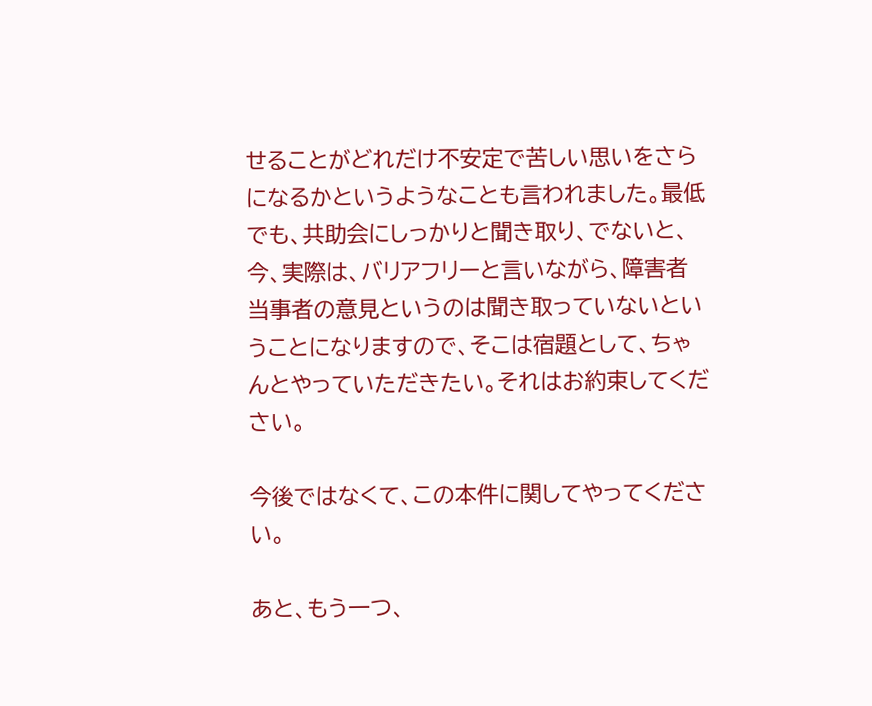せることがどれだけ不安定で苦しい思いをさらになるかというようなことも言われました。最低でも、共助会にしっかりと聞き取り、でないと、今、実際は、バリアフリーと言いながら、障害者当事者の意見というのは聞き取っていないということになりますので、そこは宿題として、ちゃんとやっていただきたい。それはお約束してください。

今後ではなくて、この本件に関してやってください。

あと、もう一つ、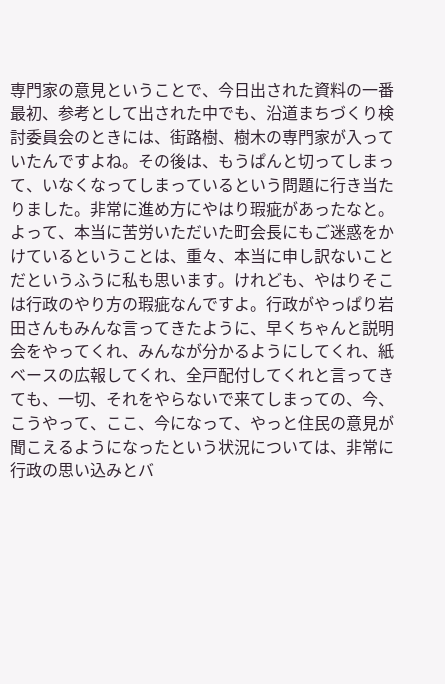専門家の意見ということで、今日出された資料の一番最初、参考として出された中でも、沿道まちづくり検討委員会のときには、街路樹、樹木の専門家が入っていたんですよね。その後は、もうぱんと切ってしまって、いなくなってしまっているという問題に行き当たりました。非常に進め方にやはり瑕疵があったなと。よって、本当に苦労いただいた町会長にもご迷惑をかけているということは、重々、本当に申し訳ないことだというふうに私も思います。けれども、やはりそこは行政のやり方の瑕疵なんですよ。行政がやっぱり岩田さんもみんな言ってきたように、早くちゃんと説明会をやってくれ、みんなが分かるようにしてくれ、紙ベースの広報してくれ、全戸配付してくれと言ってきても、一切、それをやらないで来てしまっての、今、こうやって、ここ、今になって、やっと住民の意見が聞こえるようになったという状況については、非常に行政の思い込みとバ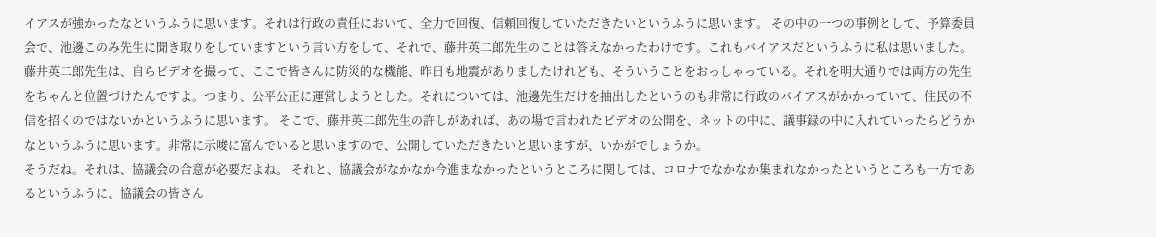イアスが強かったなというふうに思います。それは行政の責任において、全力で回復、信頼回復していただきたいというふうに思います。 その中の一つの事例として、予算委員会で、池邊このみ先生に聞き取りをしていますという言い方をして、それで、藤井英二郎先生のことは答えなかったわけです。これもバイアスだというふうに私は思いました。藤井英二郎先生は、自らビデオを撮って、ここで皆さんに防災的な機能、昨日も地震がありましたけれども、そういうことをおっしゃっている。それを明大通りでは両方の先生をちゃんと位置づけたんですよ。つまり、公平公正に運営しようとした。それについては、池邊先生だけを抽出したというのも非常に行政のバイアスがかかっていて、住民の不信を招くのではないかというふうに思います。 そこで、藤井英二郎先生の許しがあれば、あの場で言われたビデオの公開を、ネットの中に、議事録の中に入れていったらどうかなというふうに思います。非常に示唆に富んでいると思いますので、公開していただきたいと思いますが、いかがでしょうか。
そうだね。それは、協議会の合意が必要だよね。 それと、協議会がなかなか今進まなかったというところに関しては、コロナでなかなか集まれなかったというところも一方であるというふうに、協議会の皆さん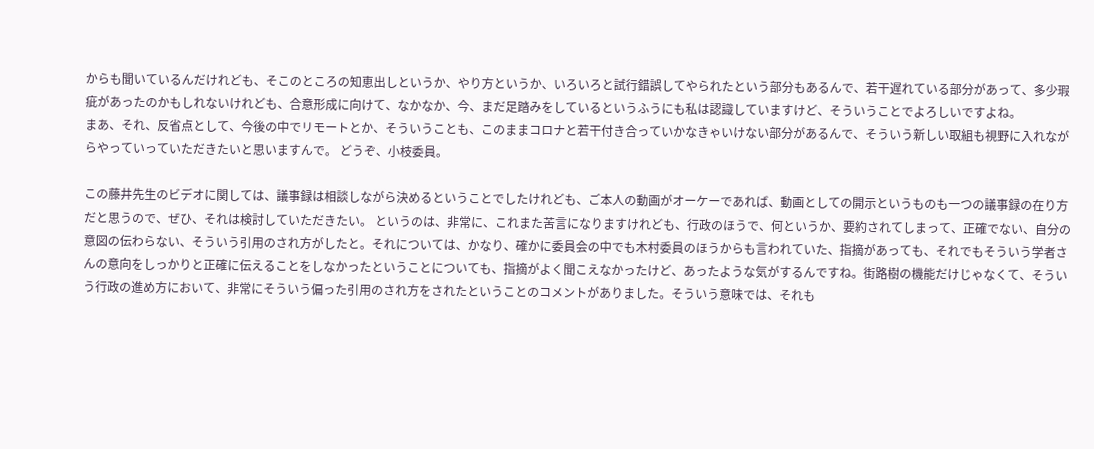からも聞いているんだけれども、そこのところの知恵出しというか、やり方というか、いろいろと試行錯誤してやられたという部分もあるんで、若干遅れている部分があって、多少瑕疵があったのかもしれないけれども、合意形成に向けて、なかなか、今、まだ足踏みをしているというふうにも私は認識していますけど、そういうことでよろしいですよね。
まあ、それ、反省点として、今後の中でリモートとか、そういうことも、このままコロナと若干付き合っていかなきゃいけない部分があるんで、そういう新しい取組も視野に入れながらやっていっていただきたいと思いますんで。 どうぞ、小枝委員。

この藤井先生のビデオに関しては、議事録は相談しながら決めるということでしたけれども、ご本人の動画がオーケーであれば、動画としての開示というものも一つの議事録の在り方だと思うので、ぜひ、それは検討していただきたい。 というのは、非常に、これまた苦言になりますけれども、行政のほうで、何というか、要約されてしまって、正確でない、自分の意図の伝わらない、そういう引用のされ方がしたと。それについては、かなり、確かに委員会の中でも木村委員のほうからも言われていた、指摘があっても、それでもそういう学者さんの意向をしっかりと正確に伝えることをしなかったということについても、指摘がよく聞こえなかったけど、あったような気がするんですね。街路樹の機能だけじゃなくて、そういう行政の進め方において、非常にそういう偏った引用のされ方をされたということのコメントがありました。そういう意味では、それも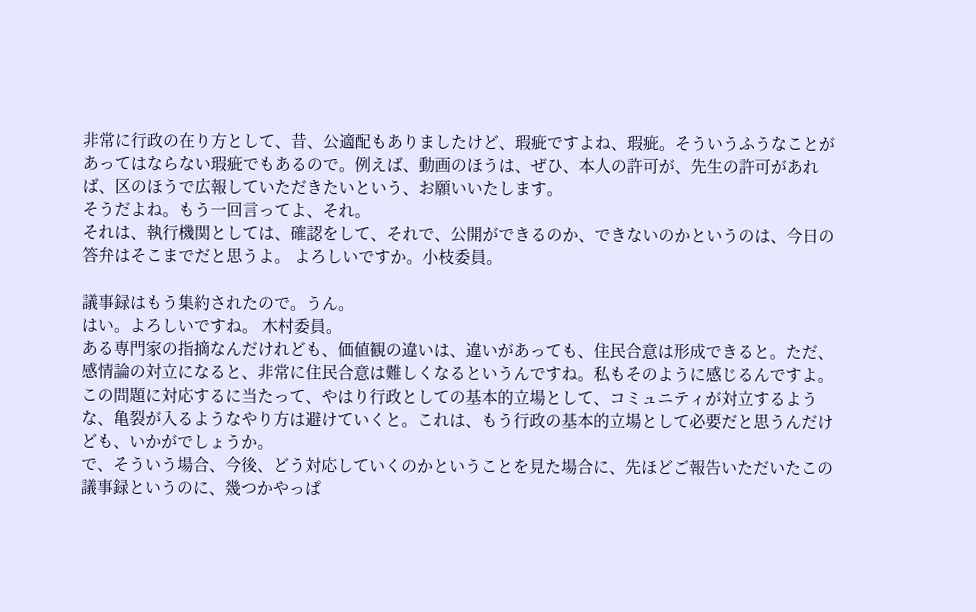非常に行政の在り方として、昔、公適配もありましたけど、瑕疵ですよね、瑕疵。そういうふうなことがあってはならない瑕疵でもあるので。例えば、動画のほうは、ぜひ、本人の許可が、先生の許可があれば、区のほうで広報していただきたいという、お願いいたします。
そうだよね。もう一回言ってよ、それ。
それは、執行機関としては、確認をして、それで、公開ができるのか、できないのかというのは、今日の答弁はそこまでだと思うよ。 よろしいですか。小枝委員。

議事録はもう集約されたので。うん。
はい。よろしいですね。 木村委員。
ある専門家の指摘なんだけれども、価値観の違いは、違いがあっても、住民合意は形成できると。ただ、感情論の対立になると、非常に住民合意は難しくなるというんですね。私もそのように感じるんですよ。この問題に対応するに当たって、やはり行政としての基本的立場として、コミュニティが対立するような、亀裂が入るようなやり方は避けていくと。これは、もう行政の基本的立場として必要だと思うんだけども、いかがでしょうか。
で、そういう場合、今後、どう対応していくのかということを見た場合に、先ほどご報告いただいたこの議事録というのに、幾つかやっぱ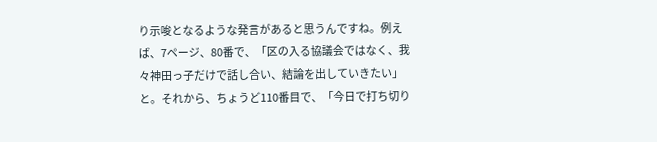り示唆となるような発言があると思うんですね。例えば、7ページ、80番で、「区の入る協議会ではなく、我々神田っ子だけで話し合い、結論を出していきたい」と。それから、ちょうど110番目で、「今日で打ち切り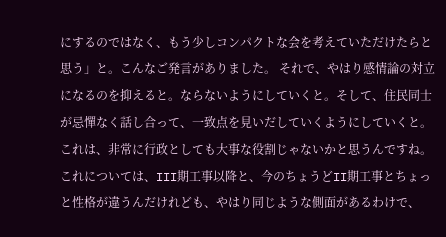にするのではなく、もう少しコンパクトな会を考えていただけたらと思う」と。こんなご発言がありました。 それで、やはり感情論の対立になるのを抑えると。ならないようにしていくと。そして、住民同士が忌憚なく話し合って、一致点を見いだしていくようにしていくと。これは、非常に行政としても大事な役割じゃないかと思うんですね。これについては、III期工事以降と、今のちょうどII期工事とちょっと性格が違うんだけれども、やはり同じような側面があるわけで、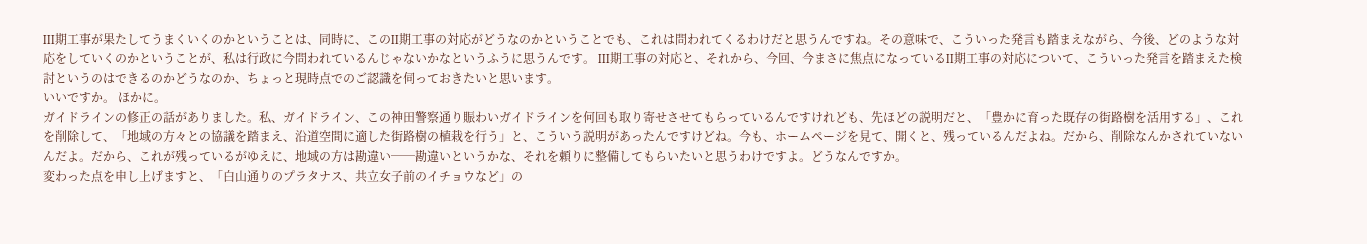III期工事が果たしてうまくいくのかということは、同時に、このII期工事の対応がどうなのかということでも、これは問われてくるわけだと思うんですね。その意味で、こういった発言も踏まえながら、今後、どのような対応をしていくのかということが、私は行政に今問われているんじゃないかなというふうに思うんです。 III期工事の対応と、それから、今回、今まさに焦点になっているII期工事の対応について、こういった発言を踏まえた検討というのはできるのかどうなのか、ちょっと現時点でのご認識を伺っておきたいと思います。
いいですか。 ほかに。
ガイドラインの修正の話がありました。私、ガイドライン、この神田警察通り賑わいガイドラインを何回も取り寄せさせてもらっているんですけれども、先ほどの説明だと、「豊かに育った既存の街路樹を活用する」、これを削除して、「地域の方々との協議を踏まえ、沿道空間に適した街路樹の植栽を行う」と、こういう説明があったんですけどね。今も、ホームページを見て、開くと、残っているんだよね。だから、削除なんかされていないんだよ。だから、これが残っているがゆえに、地域の方は勘違い──勘違いというかな、それを頼りに整備してもらいたいと思うわけですよ。どうなんですか。
変わった点を申し上げますと、「白山通りのプラタナス、共立女子前のイチョウなど」の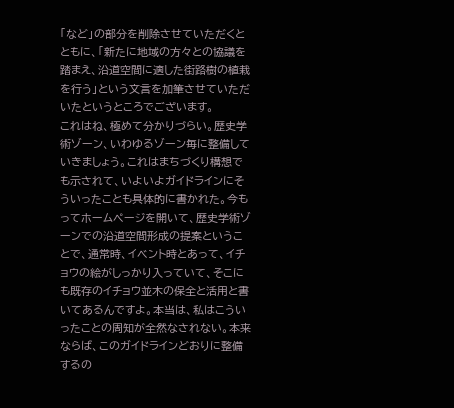「など」の部分を削除させていただくとともに、「新たに地域の方々との協議を踏まえ、沿道空間に適した街路樹の植栽を行う」という文言を加筆させていただいたというところでございます。
これはね、極めて分かりづらい。歴史学術ゾーン、いわゆるゾーン毎に整備していきましょう。これはまちづくり構想でも示されて、いよいよガイドラインにそういったことも具体的に書かれた。今もってホームページを開いて、歴史学術ゾーンでの沿道空間形成の提案ということで、通常時、イベント時とあって、イチョウの絵がしっかり入っていて、そこにも既存のイチョウ並木の保全と活用と書いてあるんですよ。本当は、私はこういったことの周知が全然なされない。本来ならば、このガイドラインどおりに整備するの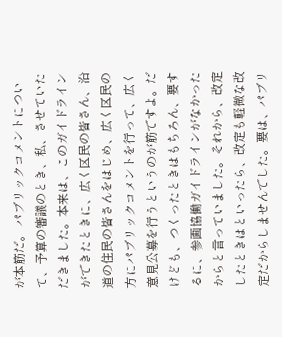が本筋だ。 パブリックコメントについて、予算の審議のとき、私、させていただきました。本来は、このガイドラインができたときに、広く区民の皆さん、沿道の住民の皆さんをはじめ、広く区民の方にパブリックコメントを行って、広く意見公募を行うというのが筋ですよ。だけども、つくったときはもちろん、要するに、参画協働ガイドラインがなかったからと言っていました。それから、改定したときはといったら、改定も軽微な改定だからしませんでした。要は、パブリ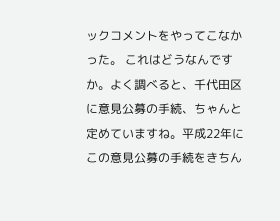ックコメントをやってこなかった。 これはどうなんですか。よく調べると、千代田区に意見公募の手続、ちゃんと定めていますね。平成22年にこの意見公募の手続をきちん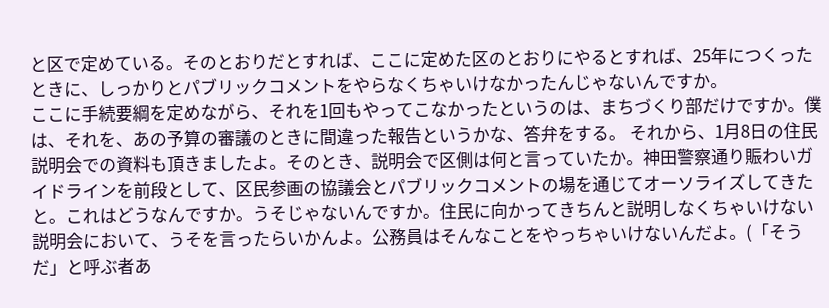と区で定めている。そのとおりだとすれば、ここに定めた区のとおりにやるとすれば、25年につくったときに、しっかりとパブリックコメントをやらなくちゃいけなかったんじゃないんですか。
ここに手続要綱を定めながら、それを1回もやってこなかったというのは、まちづくり部だけですか。僕は、それを、あの予算の審議のときに間違った報告というかな、答弁をする。 それから、1月8日の住民説明会での資料も頂きましたよ。そのとき、説明会で区側は何と言っていたか。神田警察通り賑わいガイドラインを前段として、区民参画の協議会とパブリックコメントの場を通じてオーソライズしてきたと。これはどうなんですか。うそじゃないんですか。住民に向かってきちんと説明しなくちゃいけない説明会において、うそを言ったらいかんよ。公務員はそんなことをやっちゃいけないんだよ。(「そうだ」と呼ぶ者あ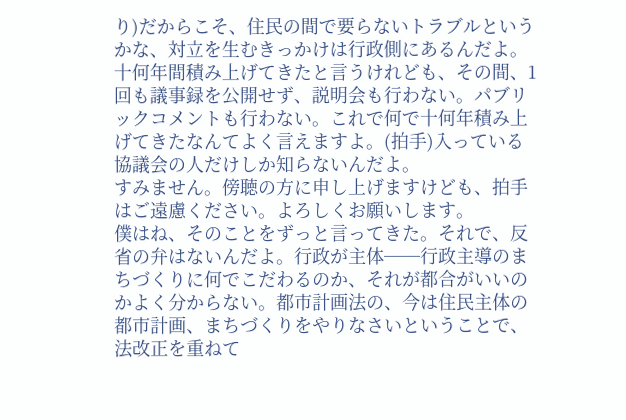り)だからこそ、住民の間で要らないトラブルというかな、対立を生むきっかけは行政側にあるんだよ。十何年間積み上げてきたと言うけれども、その間、1回も議事録を公開せず、説明会も行わない。パブリックコメントも行わない。これで何で十何年積み上げてきたなんてよく言えますよ。(拍手)入っている協議会の人だけしか知らないんだよ。
すみません。傍聴の方に申し上げますけども、拍手はご遠慮ください。よろしくお願いします。
僕はね、そのことをずっと言ってきた。それで、反省の弁はないんだよ。行政が主体──行政主導のまちづくりに何でこだわるのか、それが都合がいいのかよく分からない。都市計画法の、今は住民主体の都市計画、まちづくりをやりなさいということで、法改正を重ねて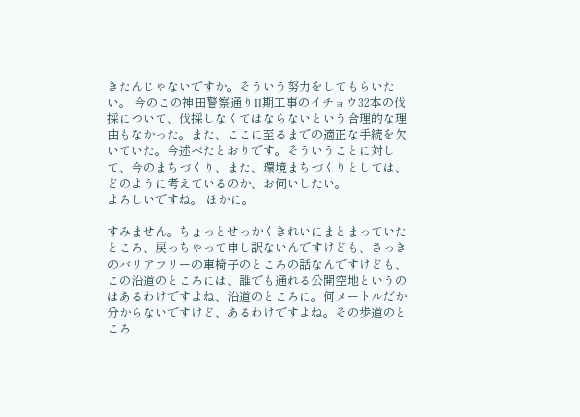きたんじゃないですか。そういう努力をしてもらいたい。 今のこの神田警察通りII期工事のイチョウ32本の伐採について、伐採しなくてはならないという合理的な理由もなかった。また、ここに至るまでの適正な手続を欠いていた。今述べたとおりです。そういうことに対して、今のまちづくり、また、環境まちづくりとしては、どのように考えているのか、お伺いしたい。
よろしいですね。 ほかに。

すみません。ちょっとせっかくきれいにまとまっていたところ、戻っちゃって申し訳ないんですけども、さっきのバリアフリーの車椅子のところの話なんですけども、この沿道のところには、誰でも通れる公開空地というのはあるわけですよね、沿道のところに。何メートルだか分からないですけど、あるわけですよね。その歩道のところ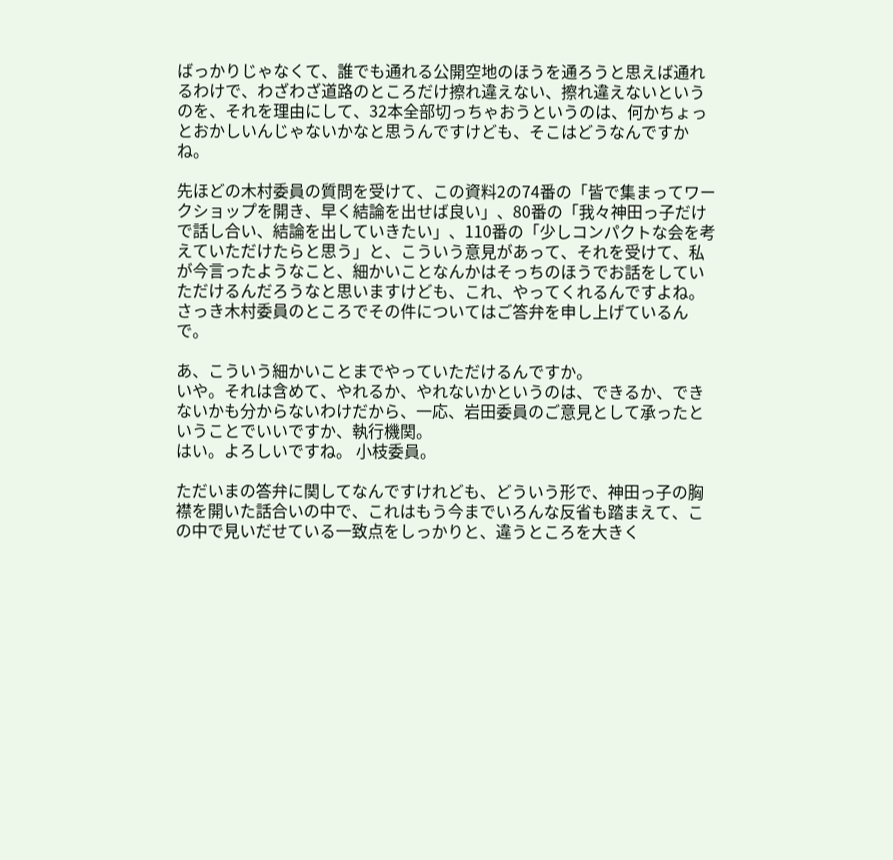ばっかりじゃなくて、誰でも通れる公開空地のほうを通ろうと思えば通れるわけで、わざわざ道路のところだけ擦れ違えない、擦れ違えないというのを、それを理由にして、32本全部切っちゃおうというのは、何かちょっとおかしいんじゃないかなと思うんですけども、そこはどうなんですかね。

先ほどの木村委員の質問を受けて、この資料2の74番の「皆で集まってワークショップを開き、早く結論を出せば良い」、80番の「我々神田っ子だけで話し合い、結論を出していきたい」、110番の「少しコンパクトな会を考えていただけたらと思う」と、こういう意見があって、それを受けて、私が今言ったようなこと、細かいことなんかはそっちのほうでお話をしていただけるんだろうなと思いますけども、これ、やってくれるんですよね。
さっき木村委員のところでその件についてはご答弁を申し上げているんで。

あ、こういう細かいことまでやっていただけるんですか。
いや。それは含めて、やれるか、やれないかというのは、できるか、できないかも分からないわけだから、一応、岩田委員のご意見として承ったということでいいですか、執行機関。
はい。よろしいですね。 小枝委員。

ただいまの答弁に関してなんですけれども、どういう形で、神田っ子の胸襟を開いた話合いの中で、これはもう今までいろんな反省も踏まえて、この中で見いだせている一致点をしっかりと、違うところを大きく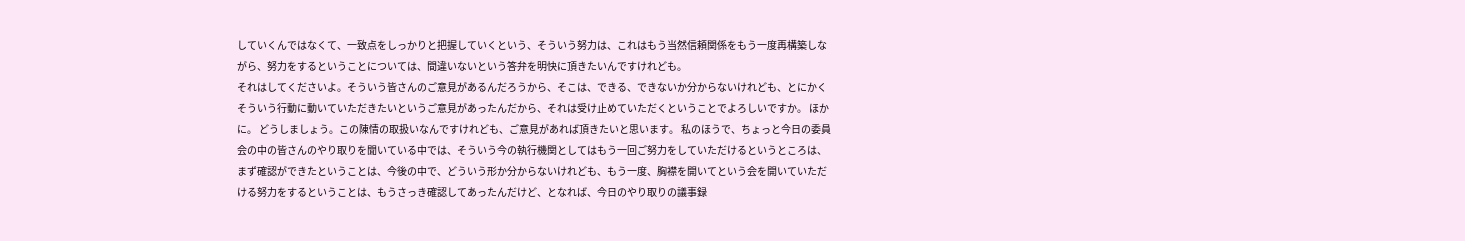していくんではなくて、一致点をしっかりと把握していくという、そういう努力は、これはもう当然信頼関係をもう一度再構築しながら、努力をするということについては、間違いないという答弁を明快に頂きたいんですけれども。
それはしてくださいよ。そういう皆さんのご意見があるんだろうから、そこは、できる、できないか分からないけれども、とにかくそういう行動に動いていただきたいというご意見があったんだから、それは受け止めていただくということでよろしいですか。 ほかに。 どうしましょう。この陳情の取扱いなんですけれども、ご意見があれば頂きたいと思います。 私のほうで、ちょっと今日の委員会の中の皆さんのやり取りを聞いている中では、そういう今の執行機関としてはもう一回ご努力をしていただけるというところは、まず確認ができたということは、今後の中で、どういう形か分からないけれども、もう一度、胸襟を開いてという会を開いていただける努力をするということは、もうさっき確認してあったんだけど、となれば、今日のやり取りの議事録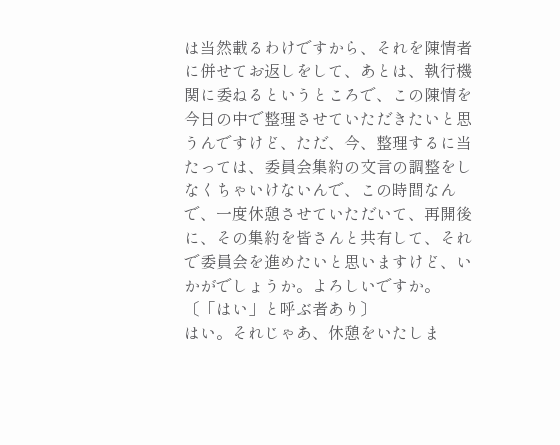は当然載るわけですから、それを陳情者に併せてお返しをして、あとは、執行機関に委ねるというところで、この陳情を今日の中で整理させていただきたいと思うんですけど、ただ、今、整理するに当たっては、委員会集約の文言の調整をしなくちゃいけないんで、この時間なんで、一度休憩させていただいて、再開後に、その集約を皆さんと共有して、それで委員会を進めたいと思いますけど、いかがでしょうか。よろしいですか。 〔「はい」と呼ぶ者あり〕
はい。それじゃあ、休憩をいたしま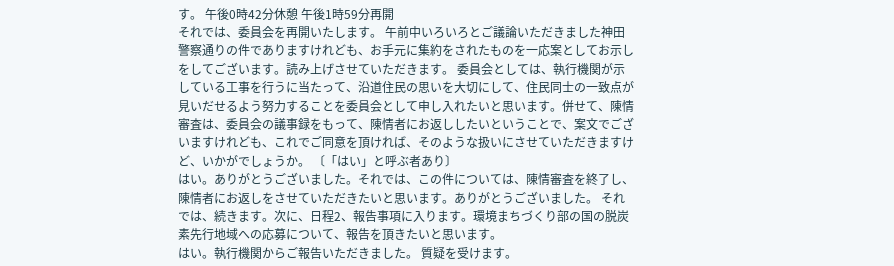す。 午後0時42分休憩 午後1時59分再開
それでは、委員会を再開いたします。 午前中いろいろとご議論いただきました神田警察通りの件でありますけれども、お手元に集約をされたものを一応案としてお示しをしてございます。読み上げさせていただきます。 委員会としては、執行機関が示している工事を行うに当たって、沿道住民の思いを大切にして、住民同士の一致点が見いだせるよう努力することを委員会として申し入れたいと思います。併せて、陳情審査は、委員会の議事録をもって、陳情者にお返ししたいということで、案文でございますけれども、これでご同意を頂ければ、そのような扱いにさせていただきますけど、いかがでしょうか。 〔「はい」と呼ぶ者あり〕
はい。ありがとうございました。それでは、この件については、陳情審査を終了し、陳情者にお返しをさせていただきたいと思います。ありがとうございました。 それでは、続きます。次に、日程2、報告事項に入ります。環境まちづくり部の国の脱炭素先行地域への応募について、報告を頂きたいと思います。
はい。執行機関からご報告いただきました。 質疑を受けます。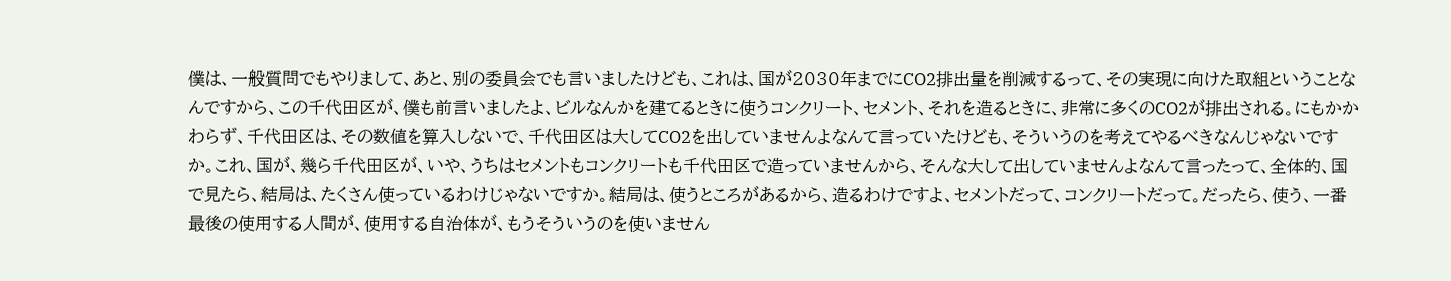僕は、一般質問でもやりまして、あと、別の委員会でも言いましたけども、これは、国が2030年までにCO2排出量を削減するって、その実現に向けた取組ということなんですから、この千代田区が、僕も前言いましたよ、ビルなんかを建てるときに使うコンクリート、セメント、それを造るときに、非常に多くのCO2が排出される。にもかかわらず、千代田区は、その数値を算入しないで、千代田区は大してCO2を出していませんよなんて言っていたけども、そういうのを考えてやるべきなんじゃないですか。これ、国が、幾ら千代田区が、いや、うちはセメントもコンクリートも千代田区で造っていませんから、そんな大して出していませんよなんて言ったって、全体的、国で見たら、結局は、たくさん使っているわけじゃないですか。結局は、使うところがあるから、造るわけですよ、セメントだって、コンクリートだって。だったら、使う、一番最後の使用する人間が、使用する自治体が、もうそういうのを使いません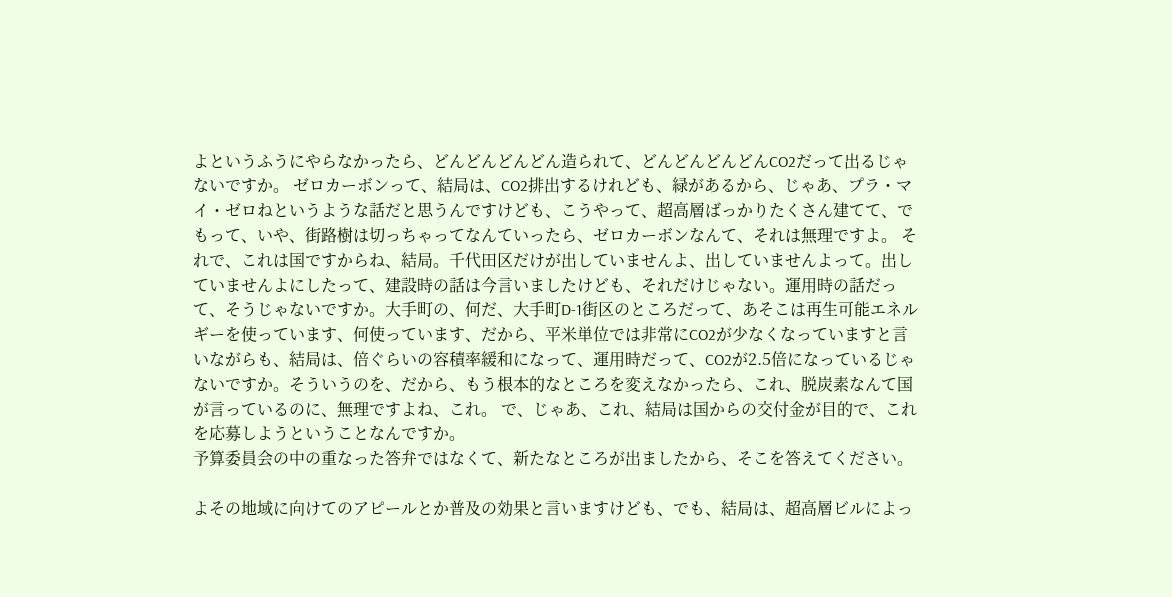よというふうにやらなかったら、どんどんどんどん造られて、どんどんどんどんCO2だって出るじゃないですか。 ゼロカーボンって、結局は、CO2排出するけれども、緑があるから、じゃあ、プラ・マイ・ゼロねというような話だと思うんですけども、こうやって、超高層ばっかりたくさん建てて、でもって、いや、街路樹は切っちゃってなんていったら、ゼロカーボンなんて、それは無理ですよ。 それで、これは国ですからね、結局。千代田区だけが出していませんよ、出していませんよって。出していませんよにしたって、建設時の話は今言いましたけども、それだけじゃない。運用時の話だって、そうじゃないですか。大手町の、何だ、大手町D-1街区のところだって、あそこは再生可能エネルギーを使っています、何使っています、だから、平米単位では非常にCO2が少なくなっていますと言いながらも、結局は、倍ぐらいの容積率緩和になって、運用時だって、CO2が2.5倍になっているじゃないですか。そういうのを、だから、もう根本的なところを変えなかったら、これ、脱炭素なんて国が言っているのに、無理ですよね、これ。 で、じゃあ、これ、結局は国からの交付金が目的で、これを応募しようということなんですか。
予算委員会の中の重なった答弁ではなくて、新たなところが出ましたから、そこを答えてください。

よその地域に向けてのアピールとか普及の効果と言いますけども、でも、結局は、超高層ビルによっ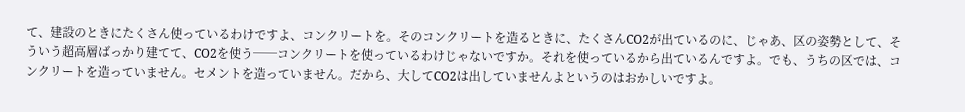て、建設のときにたくさん使っているわけですよ、コンクリートを。そのコンクリートを造るときに、たくさんCO2が出ているのに、じゃあ、区の姿勢として、そういう超高層ばっかり建てて、CO2を使う──コンクリートを使っているわけじゃないですか。それを使っているから出ているんですよ。でも、うちの区では、コンクリートを造っていません。セメントを造っていません。だから、大してCO2は出していませんよというのはおかしいですよ。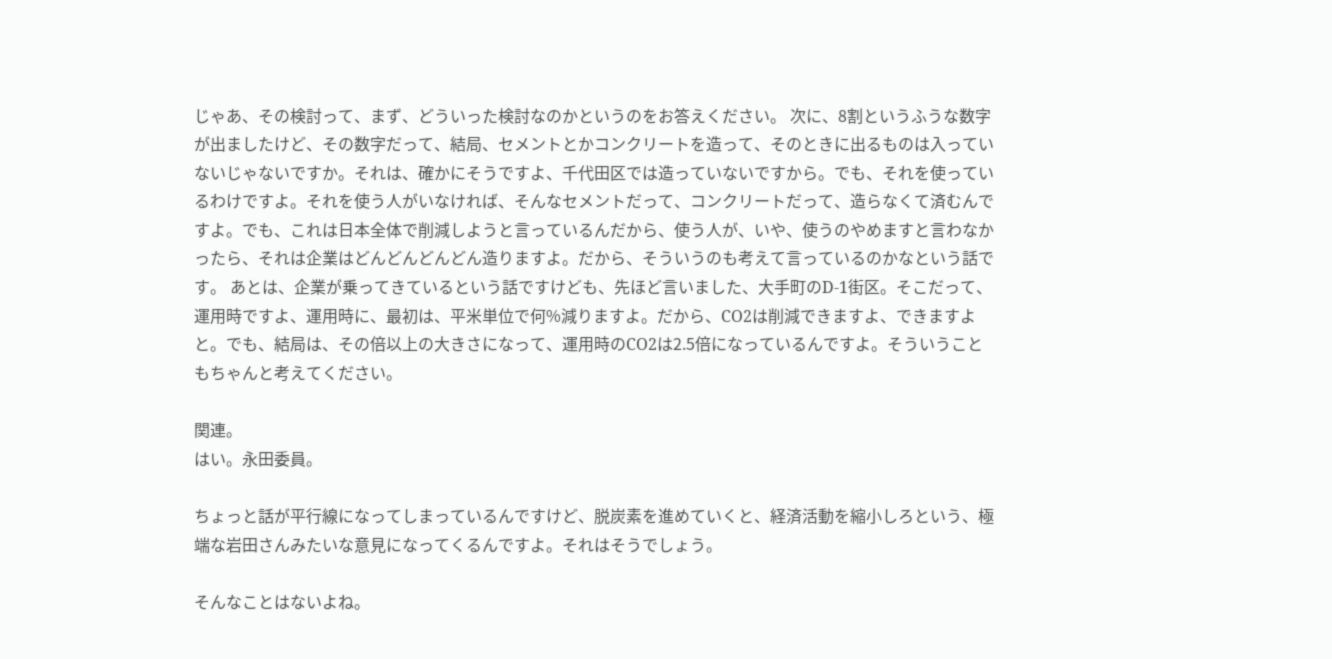じゃあ、その検討って、まず、どういった検討なのかというのをお答えください。 次に、8割というふうな数字が出ましたけど、その数字だって、結局、セメントとかコンクリートを造って、そのときに出るものは入っていないじゃないですか。それは、確かにそうですよ、千代田区では造っていないですから。でも、それを使っているわけですよ。それを使う人がいなければ、そんなセメントだって、コンクリートだって、造らなくて済むんですよ。でも、これは日本全体で削減しようと言っているんだから、使う人が、いや、使うのやめますと言わなかったら、それは企業はどんどんどんどん造りますよ。だから、そういうのも考えて言っているのかなという話です。 あとは、企業が乗ってきているという話ですけども、先ほど言いました、大手町のD-1街区。そこだって、運用時ですよ、運用時に、最初は、平米単位で何%減りますよ。だから、CO2は削減できますよ、できますよと。でも、結局は、その倍以上の大きさになって、運用時のCO2は2.5倍になっているんですよ。そういうこともちゃんと考えてください。

関連。
はい。永田委員。

ちょっと話が平行線になってしまっているんですけど、脱炭素を進めていくと、経済活動を縮小しろという、極端な岩田さんみたいな意見になってくるんですよ。それはそうでしょう。

そんなことはないよね。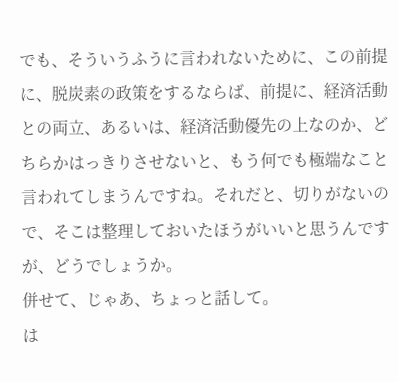でも、そういうふうに言われないために、この前提に、脱炭素の政策をするならば、前提に、経済活動との両立、あるいは、経済活動優先の上なのか、どちらかはっきりさせないと、もう何でも極端なこと言われてしまうんですね。それだと、切りがないので、そこは整理しておいたほうがいいと思うんですが、どうでしょうか。
併せて、じゃあ、ちょっと話して。
は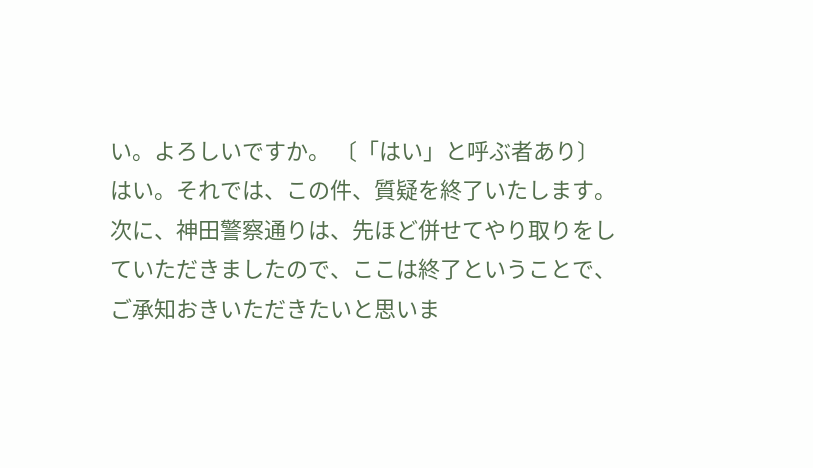い。よろしいですか。 〔「はい」と呼ぶ者あり〕
はい。それでは、この件、質疑を終了いたします。 次に、神田警察通りは、先ほど併せてやり取りをしていただきましたので、ここは終了ということで、ご承知おきいただきたいと思いま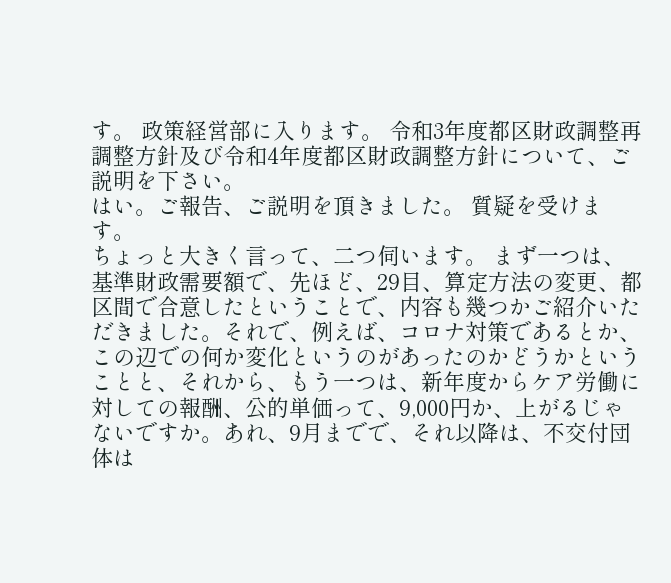す。 政策経営部に入ります。 令和3年度都区財政調整再調整方針及び令和4年度都区財政調整方針について、ご説明を下さい。
はい。ご報告、ご説明を頂きました。 質疑を受けます。
ちょっと大きく言って、二つ伺います。 まず一つは、基準財政需要額で、先ほど、29目、算定方法の変更、都区間で合意したということで、内容も幾つかご紹介いただきました。それで、例えば、コロナ対策であるとか、この辺での何か変化というのがあったのかどうかということと、それから、もう一つは、新年度からケア労働に対しての報酬、公的単価って、9,000円か、上がるじゃないですか。あれ、9月までで、それ以降は、不交付団体は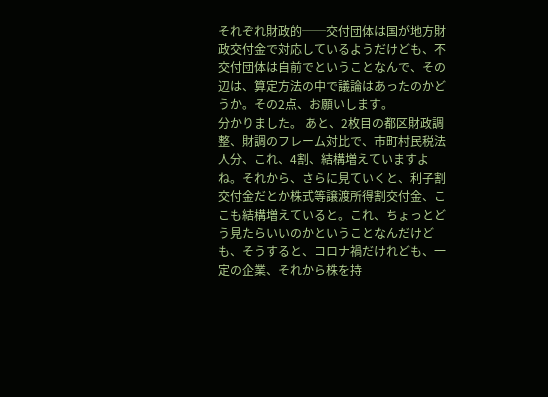それぞれ財政的──交付団体は国が地方財政交付金で対応しているようだけども、不交付団体は自前でということなんで、その辺は、算定方法の中で議論はあったのかどうか。その2点、お願いします。
分かりました。 あと、2枚目の都区財政調整、財調のフレーム対比で、市町村民税法人分、これ、4割、結構増えていますよね。それから、さらに見ていくと、利子割交付金だとか株式等譲渡所得割交付金、ここも結構増えていると。これ、ちょっとどう見たらいいのかということなんだけども、そうすると、コロナ禍だけれども、一定の企業、それから株を持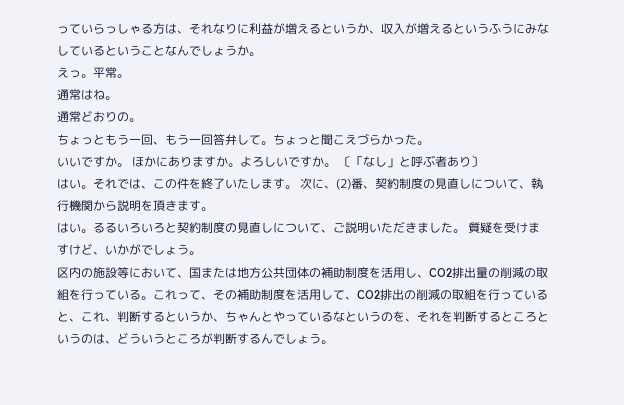っていらっしゃる方は、それなりに利益が増えるというか、収入が増えるというふうにみなしているということなんでしょうか。
えっ。平常。
通常はね。
通常どおりの。
ちょっともう一回、もう一回答弁して。ちょっと聞こえづらかった。
いいですか。 ほかにありますか。よろしいですか。 〔「なし」と呼ぶ者あり〕
はい。それでは、この件を終了いたします。 次に、(2)番、契約制度の見直しについて、執行機関から説明を頂きます。
はい。るるいろいろと契約制度の見直しについて、ご説明いただきました。 質疑を受けますけど、いかがでしょう。
区内の施設等において、国または地方公共団体の補助制度を活用し、CO2排出量の削減の取組を行っている。これって、その補助制度を活用して、CO2排出の削減の取組を行っていると、これ、判断するというか、ちゃんとやっているなというのを、それを判断するところというのは、どういうところが判断するんでしょう。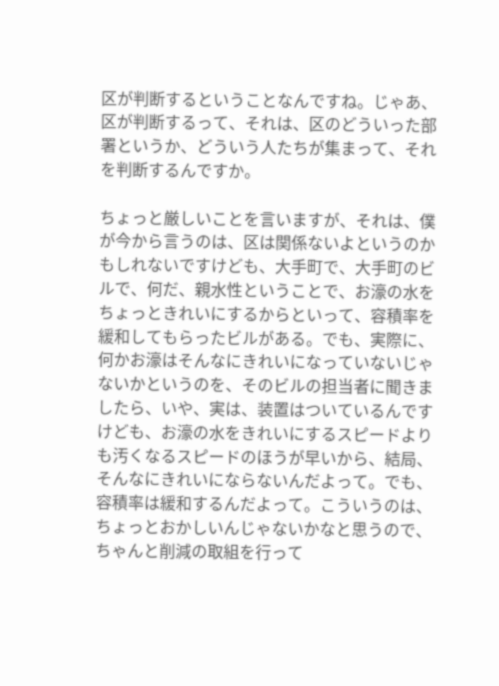区が判断するということなんですね。じゃあ、区が判断するって、それは、区のどういった部署というか、どういう人たちが集まって、それを判断するんですか。

ちょっと厳しいことを言いますが、それは、僕が今から言うのは、区は関係ないよというのかもしれないですけども、大手町で、大手町のビルで、何だ、親水性ということで、お濠の水をちょっときれいにするからといって、容積率を緩和してもらったビルがある。でも、実際に、何かお濠はそんなにきれいになっていないじゃないかというのを、そのビルの担当者に聞きましたら、いや、実は、装置はついているんですけども、お濠の水をきれいにするスピードよりも汚くなるスピードのほうが早いから、結局、そんなにきれいにならないんだよって。でも、容積率は緩和するんだよって。こういうのは、ちょっとおかしいんじゃないかなと思うので、ちゃんと削減の取組を行って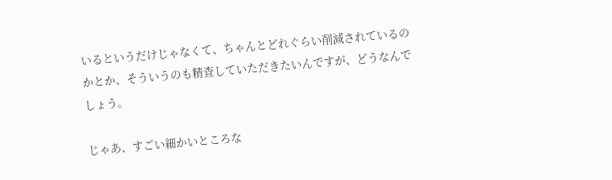いるというだけじゃなくて、ちゃんとどれぐらい削減されているのかとか、そういうのも精査していただきたいんですが、どうなんでしょう。

じゃあ、すごい細かいところな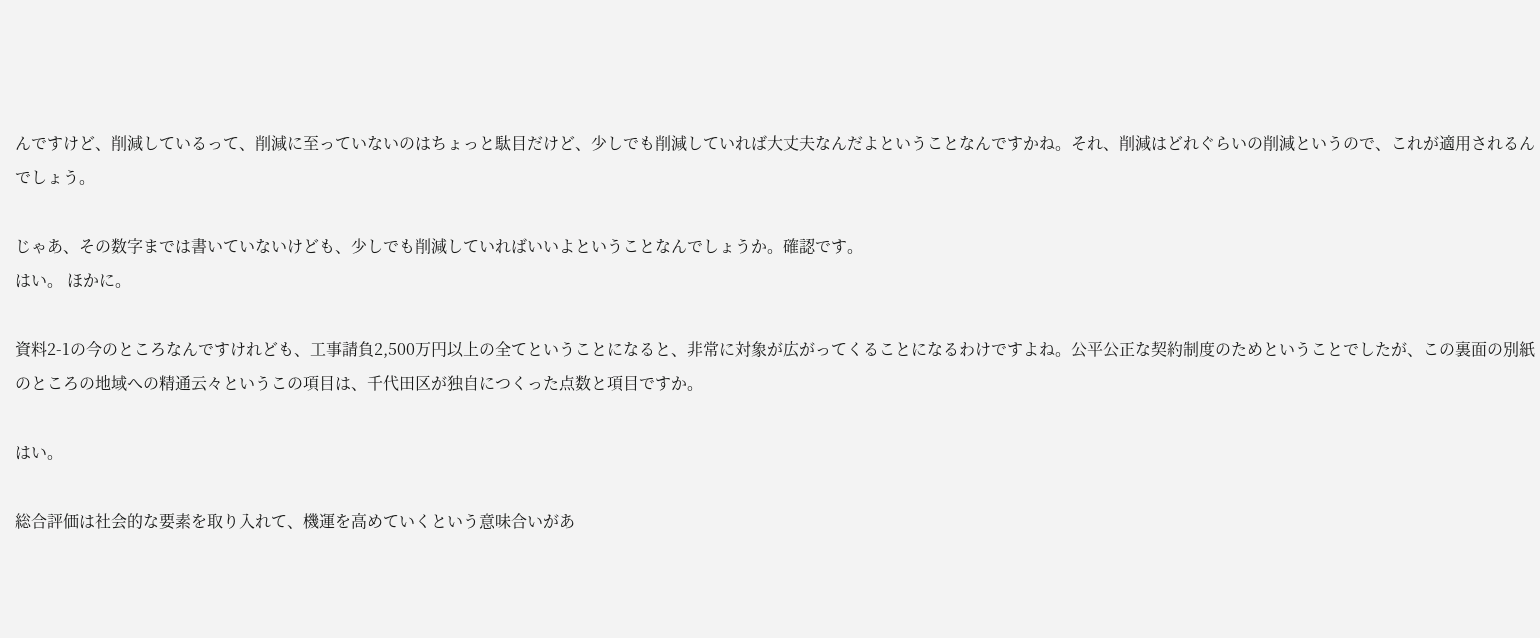んですけど、削減しているって、削減に至っていないのはちょっと駄目だけど、少しでも削減していれば大丈夫なんだよということなんですかね。それ、削減はどれぐらいの削減というので、これが適用されるんでしょう。

じゃあ、その数字までは書いていないけども、少しでも削減していればいいよということなんでしょうか。確認です。
はい。 ほかに。

資料2-1の今のところなんですけれども、工事請負2,500万円以上の全てということになると、非常に対象が広がってくることになるわけですよね。公平公正な契約制度のためということでしたが、この裏面の別紙のところの地域への精通云々というこの項目は、千代田区が独自につくった点数と項目ですか。

はい。

総合評価は社会的な要素を取り入れて、機運を高めていくという意味合いがあ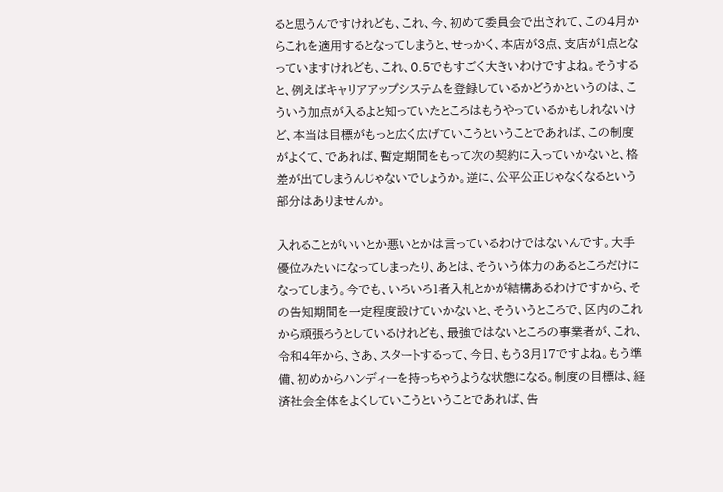ると思うんですけれども、これ、今、初めて委員会で出されて、この4月からこれを適用するとなってしまうと、せっかく、本店が3点、支店が1点となっていますけれども、これ、0.5でもすごく大きいわけですよね。そうすると、例えばキャリアアップシステムを登録しているかどうかというのは、こういう加点が入るよと知っていたところはもうやっているかもしれないけど、本当は目標がもっと広く広げていこうということであれば、この制度がよくて、であれば、暫定期間をもって次の契約に入っていかないと、格差が出てしまうんじゃないでしょうか。逆に、公平公正じゃなくなるという部分はありませんか。

入れることがいいとか悪いとかは言っているわけではないんです。大手優位みたいになってしまったり、あとは、そういう体力のあるところだけになってしまう。今でも、いろいろ1者入札とかが結構あるわけですから、その告知期間を一定程度設けていかないと、そういうところで、区内のこれから頑張ろうとしているけれども、最強ではないところの事業者が、これ、令和4年から、さあ、スタートするって、今日、もう3月17ですよね。もう準備、初めからハンディーを持っちゃうような状態になる。制度の目標は、経済社会全体をよくしていこうということであれば、告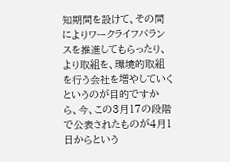知期間を設けて、その間によりワークライフバランスを推進してもらったり、より取組を、環境的取組を行う会社を増やしていくというのが目的ですから、今、この3月17の段階で公表されたものが4月1日からという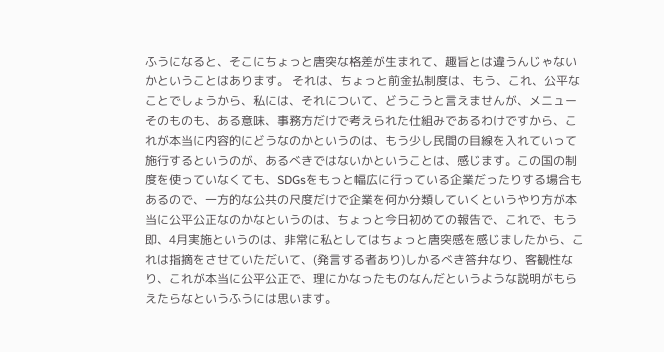ふうになると、そこにちょっと唐突な格差が生まれて、趣旨とは違うんじゃないかということはあります。 それは、ちょっと前金払制度は、もう、これ、公平なことでしょうから、私には、それについて、どうこうと言えませんが、メニューそのものも、ある意味、事務方だけで考えられた仕組みであるわけですから、これが本当に内容的にどうなのかというのは、もう少し民間の目線を入れていって施行するというのが、あるべきではないかということは、感じます。この国の制度を使っていなくても、SDGsをもっと幅広に行っている企業だったりする場合もあるので、一方的な公共の尺度だけで企業を何か分類していくというやり方が本当に公平公正なのかなというのは、ちょっと今日初めての報告で、これで、もう即、4月実施というのは、非常に私としてはちょっと唐突感を感じましたから、これは指摘をさせていただいて、(発言する者あり)しかるべき答弁なり、客観性なり、これが本当に公平公正で、理にかなったものなんだというような説明がもらえたらなというふうには思います。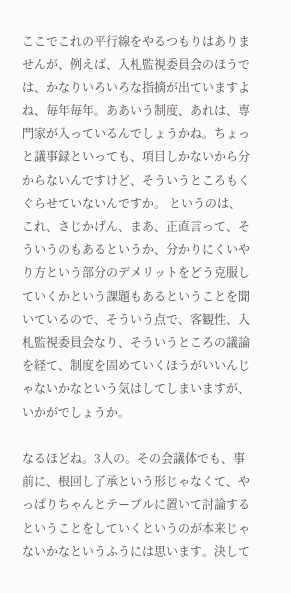ここでこれの平行線をやるつもりはありませんが、例えば、入札監視委員会のほうでは、かなりいろいろな指摘が出ていますよね、毎年毎年。ああいう制度、あれは、専門家が入っているんでしょうかね。ちょっと議事録といっても、項目しかないから分からないんですけど、そういうところもくぐらせていないんですか。 というのは、これ、さじかげん、まあ、正直言って、そういうのもあるというか、分かりにくいやり方という部分のデメリットをどう克服していくかという課題もあるということを聞いているので、そういう点で、客観性、入札監視委員会なり、そういうところの議論を経て、制度を固めていくほうがいいんじゃないかなという気はしてしまいますが、いかがでしょうか。

なるほどね。3人の。その会議体でも、事前に、根回し了承という形じゃなくて、やっぱりちゃんとテーブルに置いて討論するということをしていくというのが本来じゃないかなというふうには思います。決して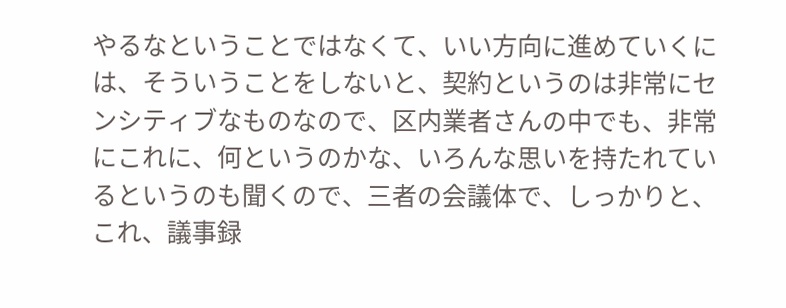やるなということではなくて、いい方向に進めていくには、そういうことをしないと、契約というのは非常にセンシティブなものなので、区内業者さんの中でも、非常にこれに、何というのかな、いろんな思いを持たれているというのも聞くので、三者の会議体で、しっかりと、これ、議事録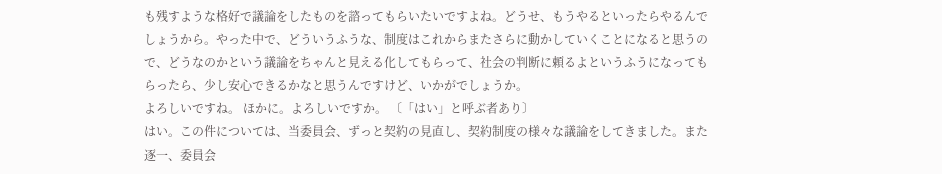も残すような格好で議論をしたものを諮ってもらいたいですよね。どうせ、もうやるといったらやるんでしょうから。やった中で、どういうふうな、制度はこれからまたさらに動かしていくことになると思うので、どうなのかという議論をちゃんと見える化してもらって、社会の判断に頼るよというふうになってもらったら、少し安心できるかなと思うんですけど、いかがでしょうか。
よろしいですね。 ほかに。よろしいですか。 〔「はい」と呼ぶ者あり〕
はい。この件については、当委員会、ずっと契約の見直し、契約制度の様々な議論をしてきました。また逐一、委員会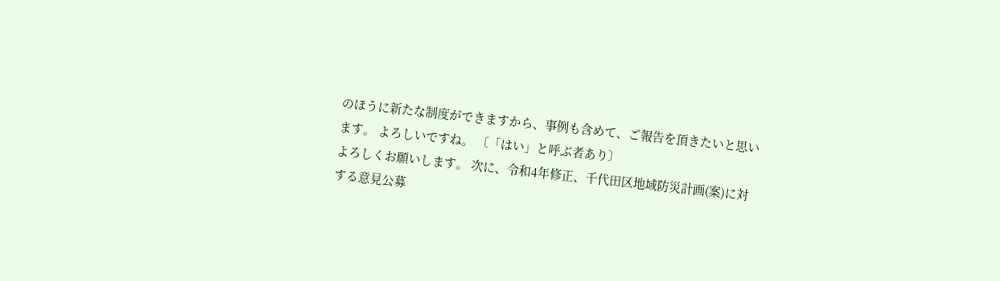のほうに新たな制度ができますから、事例も含めて、ご報告を頂きたいと思います。 よろしいですね。 〔「はい」と呼ぶ者あり〕
よろしくお願いします。 次に、令和4年修正、千代田区地域防災計画(案)に対する意見公募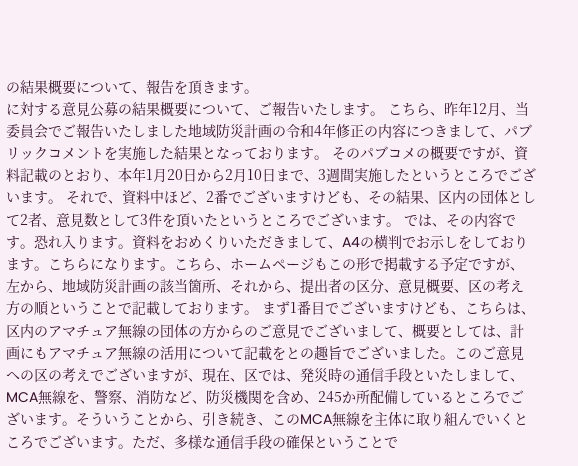の結果概要について、報告を頂きます。
に対する意見公募の結果概要について、ご報告いたします。 こちら、昨年12月、当委員会でご報告いたしました地域防災計画の令和4年修正の内容につきまして、パブリックコメントを実施した結果となっております。 そのパブコメの概要ですが、資料記載のとおり、本年1月20日から2月10日まで、3週間実施したというところでございます。 それで、資料中ほど、2番でございますけども、その結果、区内の団体として2者、意見数として3件を頂いたというところでございます。 では、その内容です。恐れ入ります。資料をおめくりいただきまして、A4の横判でお示しをしております。こちらになります。こちら、ホームページもこの形で掲載する予定ですが、左から、地域防災計画の該当箇所、それから、提出者の区分、意見概要、区の考え方の順ということで記載しております。 まず1番目でございますけども、こちらは、区内のアマチュア無線の団体の方からのご意見でございまして、概要としては、計画にもアマチュア無線の活用について記載をとの趣旨でございました。このご意見への区の考えでございますが、現在、区では、発災時の通信手段といたしまして、MCA無線を、警察、消防など、防災機関を含め、245か所配備しているところでございます。そういうことから、引き続き、このMCA無線を主体に取り組んでいくところでございます。ただ、多様な通信手段の確保ということで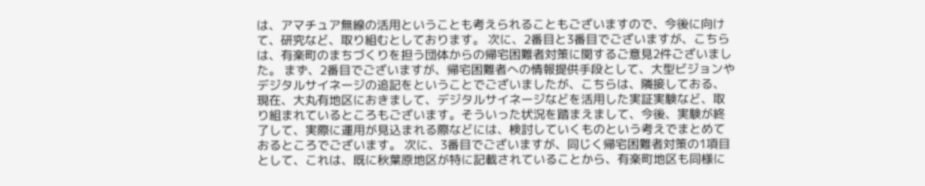は、アマチュア無線の活用ということも考えられることもございますので、今後に向けて、研究など、取り組むとしております。 次に、2番目と3番目でございますが、こちらは、有楽町のまちづくりを担う団体からの帰宅困難者対策に関するご意見2件ございました。 まず、2番目でございますが、帰宅困難者への情報提供手段として、大型ビジョンやデジタルサイネージの追記をということでございましたが、こちらは、隣接しておる、現在、大丸有地区におきまして、デジタルサイネージなどを活用した実証実験など、取り組まれているところもございます。そういった状況を踏まえまして、今後、実験が終了して、実際に運用が見込まれる際などには、検討していくものという考えでまとめておるところでございます。 次に、3番目でございますが、同じく帰宅困難者対策の1項目として、これは、既に秋葉原地区が特に記載されていることから、有楽町地区も同様に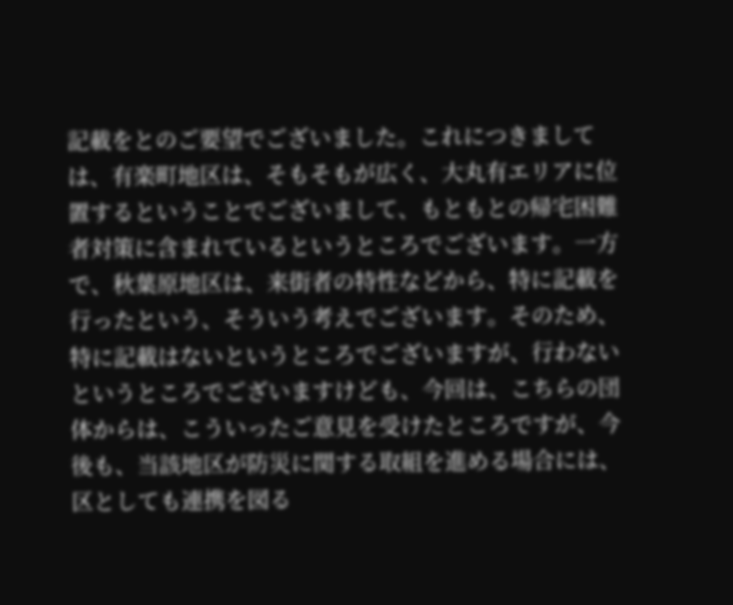記載をとのご要望でございました。これにつきましては、有楽町地区は、そもそもが広く、大丸有エリアに位置するということでございまして、もともとの帰宅困難者対策に含まれているというところでございます。一方で、秋葉原地区は、来街者の特性などから、特に記載を行ったという、そういう考えでございます。そのため、特に記載はないというところでございますが、行わないというところでございますけども、今回は、こちらの団体からは、こういったご意見を受けたところですが、今後も、当該地区が防災に関する取組を進める場合には、区としても連携を図る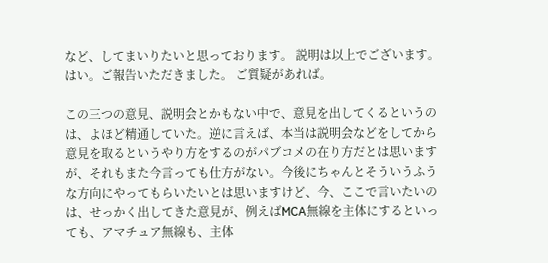など、してまいりたいと思っております。 説明は以上でございます。
はい。ご報告いただきました。 ご質疑があれば。

この三つの意見、説明会とかもない中で、意見を出してくるというのは、よほど精通していた。逆に言えば、本当は説明会などをしてから意見を取るというやり方をするのがパブコメの在り方だとは思いますが、それもまた今言っても仕方がない。今後にちゃんとそういうふうな方向にやってもらいたいとは思いますけど、今、ここで言いたいのは、せっかく出してきた意見が、例えばMCA無線を主体にするといっても、アマチュア無線も、主体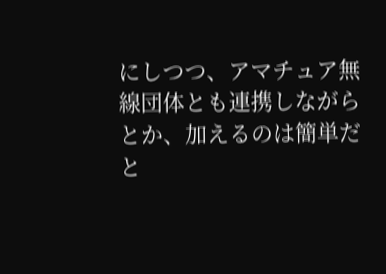にしつつ、アマチュア無線団体とも連携しながらとか、加えるのは簡単だと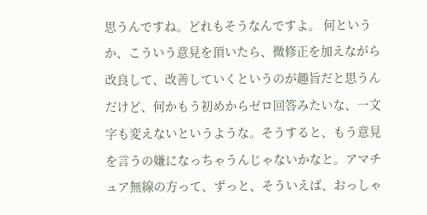思うんですね。どれもそうなんですよ。 何というか、こういう意見を頂いたら、微修正を加えながら改良して、改善していくというのが趣旨だと思うんだけど、何かもう初めからゼロ回答みたいな、一文字も変えないというような。そうすると、もう意見を言うの嫌になっちゃうんじゃないかなと。アマチュア無線の方って、ずっと、そういえば、おっしゃ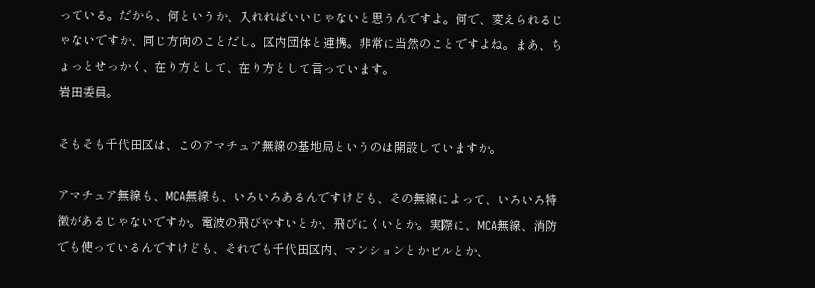っている。だから、何というか、入れればいいじゃないと思うんですよ。何で、変えられるじゃないですか、同じ方向のことだし。区内団体と連携。非常に当然のことですよね。まあ、ちょっとせっかく、在り方として、在り方として言っています。
岩田委員。

そもそも千代田区は、このアマチュア無線の基地局というのは開設していますか。

アマチュア無線も、MCA無線も、いろいろあるんですけども、その無線によって、いろいろ特徴があるじゃないですか。電波の飛びやすいとか、飛びにくいとか。実際に、MCA無線、消防でも使っているんですけども、それでも千代田区内、マンションとかビルとか、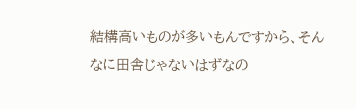結構高いものが多いもんですから、そんなに田舎じゃないはずなの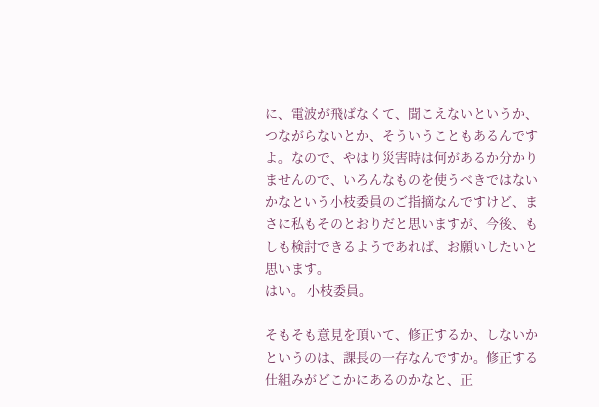に、電波が飛ばなくて、聞こえないというか、つながらないとか、そういうこともあるんですよ。なので、やはり災害時は何があるか分かりませんので、いろんなものを使うべきではないかなという小枝委員のご指摘なんですけど、まさに私もそのとおりだと思いますが、今後、もしも検討できるようであれば、お願いしたいと思います。
はい。 小枝委員。

そもそも意見を頂いて、修正するか、しないかというのは、課長の一存なんですか。修正する仕組みがどこかにあるのかなと、正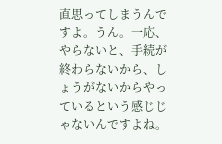直思ってしまうんですよ。うん。一応、やらないと、手続が終わらないから、しょうがないからやっているという感じじゃないんですよね。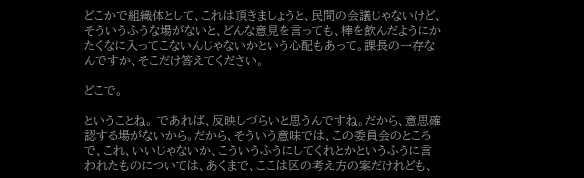どこかで組織体として、これは頂きましょうと、民間の会議じゃないけど、そういうふうな場がないと、どんな意見を言っても、棒を飲んだようにかたくなに入ってこないんじゃないかという心配もあって。課長の一存なんですか、そこだけ答えてください。

どこで。

ということね。 であれば、反映しづらいと思うんですね。だから、意思確認する場がないから。だから、そういう意味では、この委員会のところで、これ、いいじゃないか、こういうふうにしてくれとかというふうに言われたものについては、あくまで、ここは区の考え方の案だけれども、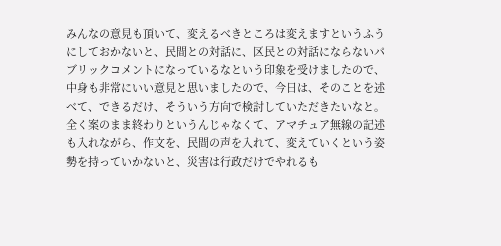みんなの意見も頂いて、変えるべきところは変えますというふうにしておかないと、民間との対話に、区民との対話にならないパブリックコメントになっているなという印象を受けましたので、中身も非常にいい意見と思いましたので、今日は、そのことを述べて、できるだけ、そういう方向で検討していただきたいなと。全く案のまま終わりというんじゃなくて、アマチュア無線の記述も入れながら、作文を、民間の声を入れて、変えていくという姿勢を持っていかないと、災害は行政だけでやれるも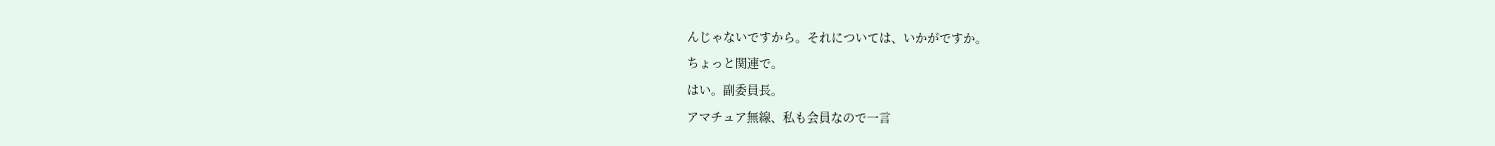んじゃないですから。それについては、いかがですか。
ちょっと関連で。
はい。副委員長。
アマチュア無線、私も会員なので一言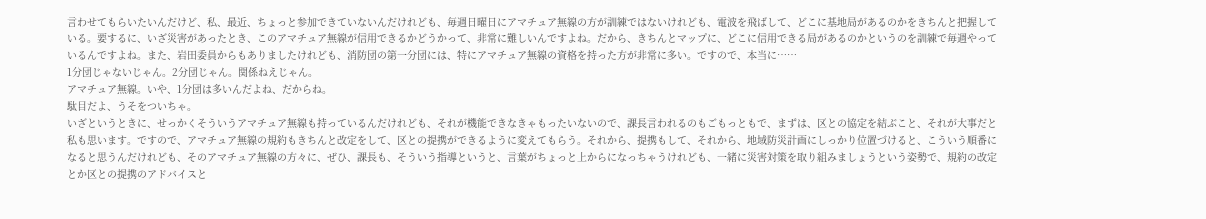言わせてもらいたいんだけど、私、最近、ちょっと参加できていないんだけれども、毎週日曜日にアマチュア無線の方が訓練ではないけれども、電波を飛ばして、どこに基地局があるのかをきちんと把握している。要するに、いざ災害があったとき、このアマチュア無線が信用できるかどうかって、非常に難しいんですよね。だから、きちんとマップに、どこに信用できる局があるのかというのを訓練で毎週やっているんですよね。また、岩田委員からもありましたけれども、消防団の第一分団には、特にアマチュア無線の資格を持った方が非常に多い。ですので、本当に……
1分団じゃないじゃん。2分団じゃん。関係ねえじゃん。
アマチュア無線。いや、1分団は多いんだよね、だからね。
駄目だよ、うそをついちゃ。
いざというときに、せっかくそういうアマチュア無線も持っているんだけれども、それが機能できなきゃもったいないので、課長言われるのもごもっともで、まずは、区との協定を結ぶこと、それが大事だと私も思います。ですので、アマチュア無線の規約もきちんと改定をして、区との提携ができるように変えてもらう。それから、提携もして、それから、地域防災計画にしっかり位置づけると、こういう順番になると思うんだけれども、そのアマチュア無線の方々に、ぜひ、課長も、そういう指導というと、言葉がちょっと上からになっちゃうけれども、一緒に災害対策を取り組みましょうという姿勢で、規約の改定とか区との提携のアドバイスと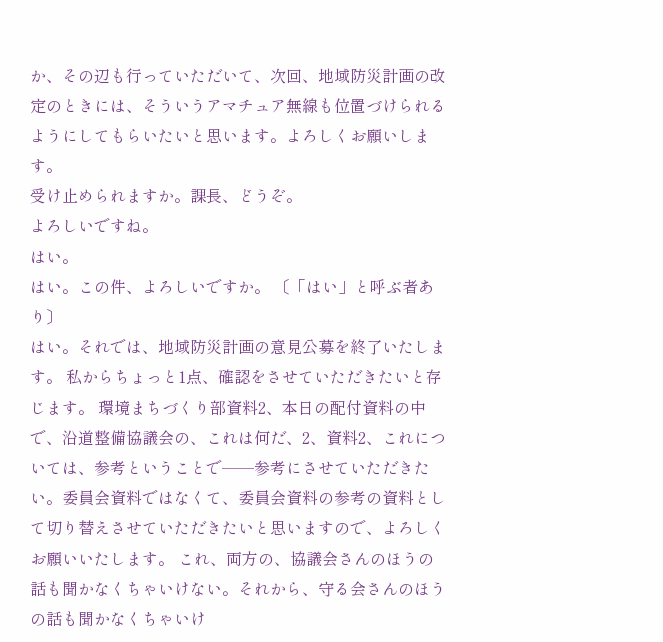か、その辺も行っていただいて、次回、地域防災計画の改定のときには、そういうアマチュア無線も位置づけられるようにしてもらいたいと思います。よろしくお願いします。
受け止められますか。課長、どうぞ。
よろしいですね。
はい。
はい。この件、よろしいですか。 〔「はい」と呼ぶ者あり〕
はい。それでは、地域防災計画の意見公募を終了いたします。 私からちょっと1点、確認をさせていただきたいと存じます。 環境まちづくり部資料2、本日の配付資料の中で、沿道整備協議会の、これは何だ、2、資料2、これについては、参考ということで──参考にさせていただきたい。委員会資料ではなくて、委員会資料の参考の資料として切り替えさせていただきたいと思いますので、よろしくお願いいたします。 これ、両方の、協議会さんのほうの話も聞かなくちゃいけない。それから、守る会さんのほうの話も聞かなくちゃいけ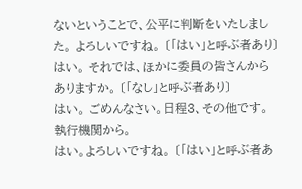ないということで、公平に判断をいたしました。 よろしいですね。 〔「はい」と呼ぶ者あり〕
はい。 それでは、ほかに委員の皆さんからありますか。 〔「なし」と呼ぶ者あり〕
はい。 ごめんなさい。日程3、その他です。執行機関から。
はい。よろしいですね。 〔「はい」と呼ぶ者あ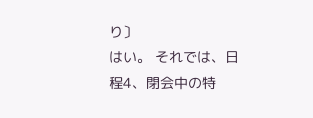り〕
はい。 それでは、日程4、閉会中の特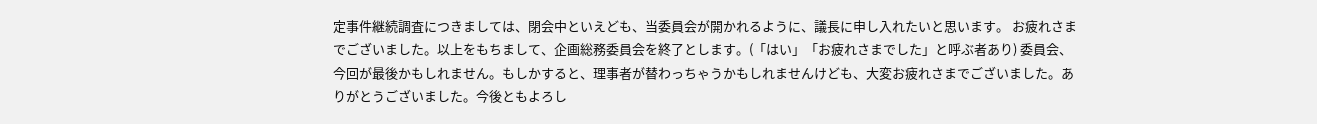定事件継続調査につきましては、閉会中といえども、当委員会が開かれるように、議長に申し入れたいと思います。 お疲れさまでございました。以上をもちまして、企画総務委員会を終了とします。(「はい」「お疲れさまでした」と呼ぶ者あり) 委員会、今回が最後かもしれません。もしかすると、理事者が替わっちゃうかもしれませんけども、大変お疲れさまでございました。ありがとうございました。今後ともよろし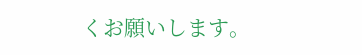くお願いします。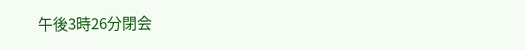午後3時26分閉会